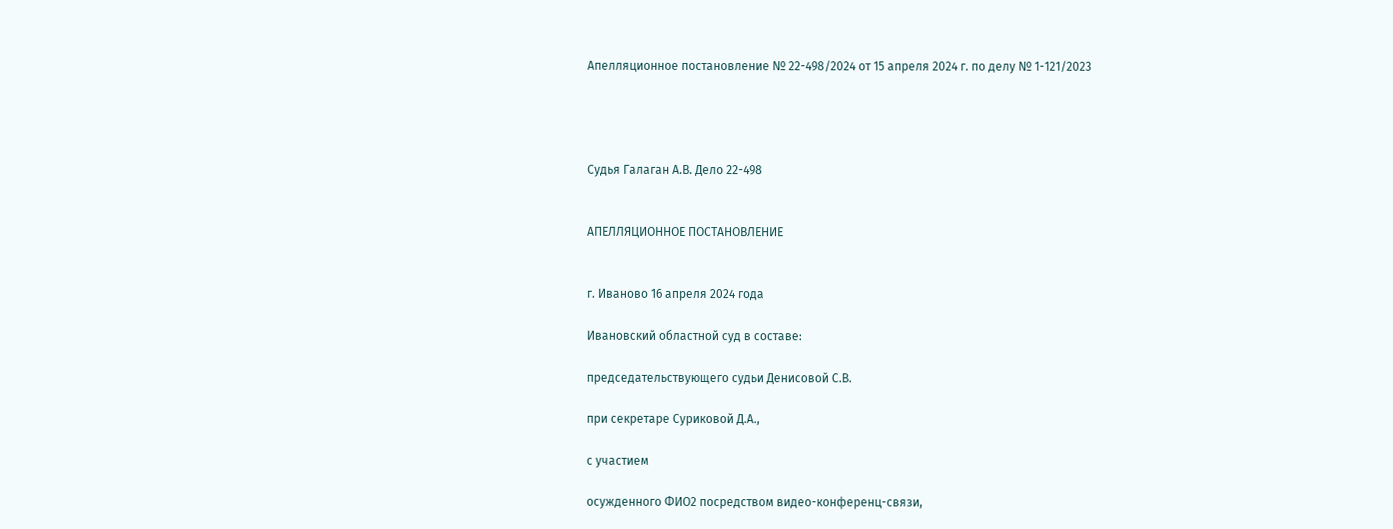Апелляционное постановление № 22-498/2024 от 15 апреля 2024 г. по делу № 1-121/2023




Судья Галаган А.В. Дело 22-498


АПЕЛЛЯЦИОННОЕ ПОСТАНОВЛЕНИЕ


г. Иваново 16 апреля 2024 года

Ивановский областной суд в составе:

председательствующего судьи Денисовой С.В.

при секретаре Суриковой Д.А.,

с участием

осужденного ФИО2 посредством видео-конференц-связи,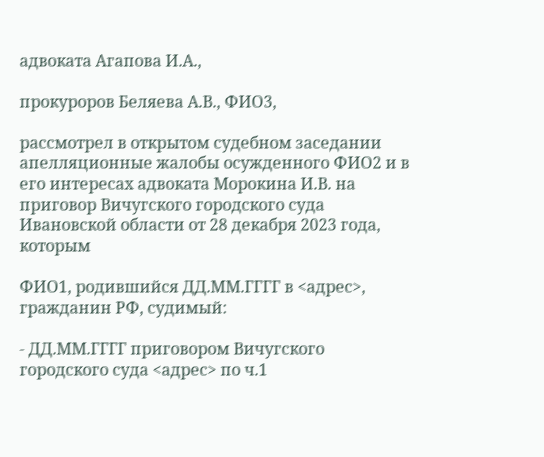адвоката Агапова И.А.,

прокуроров Беляева А.В., ФИО3,

рассмотрел в открытом судебном заседании апелляционные жалобы осужденного ФИО2 и в его интересах адвоката Морокина И.В. на приговор Вичугского городского суда Ивановской области от 28 декабря 2023 года, которым

ФИО1, родившийся ДД.ММ.ГГГГ в <адрес>, гражданин РФ, судимый:

- ДД.ММ.ГГГГ приговором Вичугского городского суда <адрес> по ч.1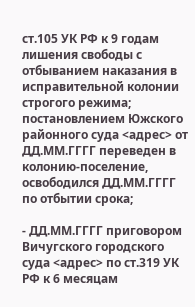ст.105 УК РФ к 9 годам лишения свободы с отбыванием наказания в исправительной колонии строгого режима; постановлением Южского районного суда <адрес> от ДД.ММ.ГГГГ переведен в колонию-поселение, освободился ДД.ММ.ГГГГ по отбытии срока;

- ДД.ММ.ГГГГ приговором Вичугского городского суда <адрес> по ст.319 УК РФ к 6 месяцам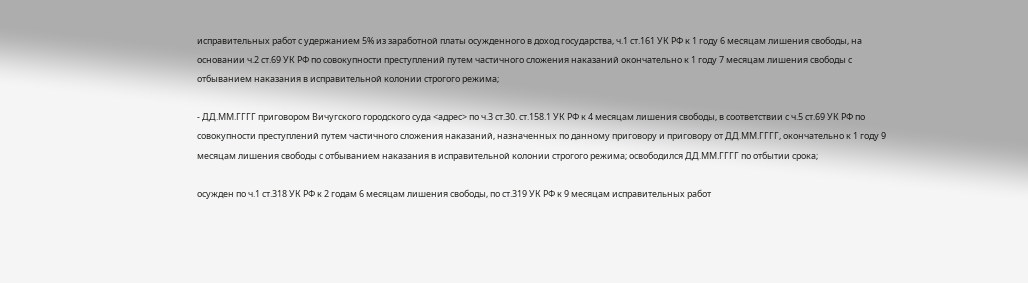исправительных работ с удержанием 5% из заработной платы осужденного в доход государства, ч.1 ст.161 УК РФ к 1 году 6 месяцам лишения свободы, на основании ч.2 ст.69 УК РФ по совокупности преступлений путем частичного сложения наказаний окончательно к 1 году 7 месяцам лишения свободы с отбыванием наказания в исправительной колонии строгого режима;

- ДД.ММ.ГГГГ приговором Вичугского городского суда <адрес> по ч.3 ст.30. ст.158.1 УК РФ к 4 месяцам лишения свободы, в соответствии с ч.5 ст.69 УК РФ по совокупности преступлений путем частичного сложения наказаний, назначенных по данному приговору и приговору от ДД.ММ.ГГГГ, окончательно к 1 году 9 месяцам лишения свободы с отбыванием наказания в исправительной колонии строгого режима; освободился ДД.ММ.ГГГГ по отбытии срока;

осужден по ч.1 ст.318 УК РФ к 2 годам 6 месяцам лишения свободы, по ст.319 УК РФ к 9 месяцам исправительных работ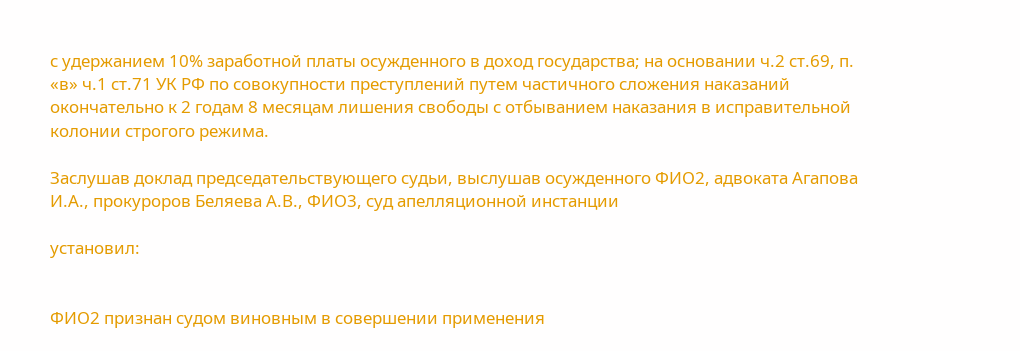с удержанием 10% заработной платы осужденного в доход государства; на основании ч.2 ст.69, п. «в» ч.1 ст.71 УК РФ по совокупности преступлений путем частичного сложения наказаний окончательно к 2 годам 8 месяцам лишения свободы с отбыванием наказания в исправительной колонии строгого режима.

Заслушав доклад председательствующего судьи, выслушав осужденного ФИО2, адвоката Агапова И.А., прокуроров Беляева А.В., ФИО3, суд апелляционной инстанции

установил:


ФИО2 признан судом виновным в совершении применения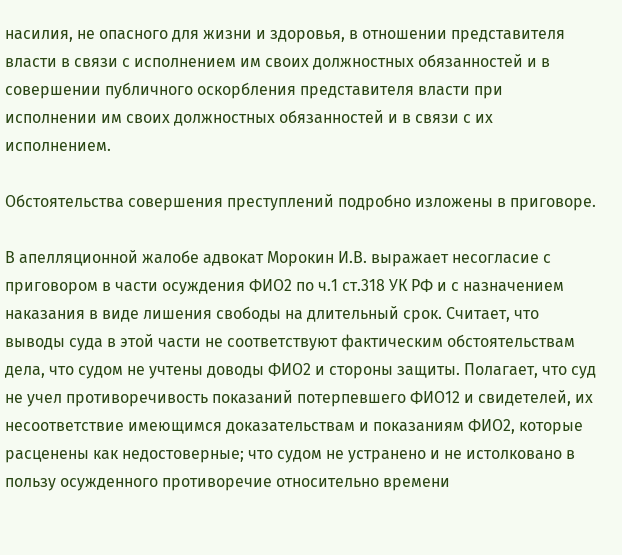насилия, не опасного для жизни и здоровья, в отношении представителя власти в связи с исполнением им своих должностных обязанностей и в совершении публичного оскорбления представителя власти при исполнении им своих должностных обязанностей и в связи с их исполнением.

Обстоятельства совершения преступлений подробно изложены в приговоре.

В апелляционной жалобе адвокат Морокин И.В. выражает несогласие с приговором в части осуждения ФИО2 по ч.1 ст.318 УК РФ и с назначением наказания в виде лишения свободы на длительный срок. Считает, что выводы суда в этой части не соответствуют фактическим обстоятельствам дела, что судом не учтены доводы ФИО2 и стороны защиты. Полагает, что суд не учел противоречивость показаний потерпевшего ФИО12 и свидетелей, их несоответствие имеющимся доказательствам и показаниям ФИО2, которые расценены как недостоверные; что судом не устранено и не истолковано в пользу осужденного противоречие относительно времени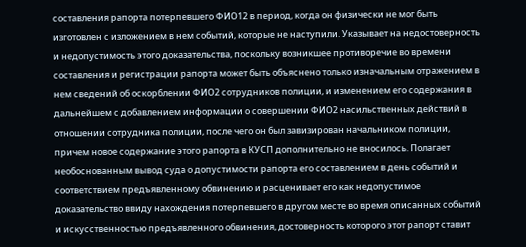составления рапорта потерпевшего ФИО12 в период, когда он физически не мог быть изготовлен с изложением в нем событий, которые не наступили. Указывает на недостоверность и недопустимость этого доказательства, поскольку возникшее противоречие во времени составления и регистрации рапорта может быть объяснено только изначальным отражением в нем сведений об оскорблении ФИО2 сотрудников полиции, и изменением его содержания в дальнейшем с добавлением информации о совершении ФИО2 насильственных действий в отношении сотрудника полиции, после чего он был завизирован начальником полиции, причем новое содержание этого рапорта в КУСП дополнительно не вносилось. Полагает необоснованным вывод суда о допустимости рапорта его составлением в день событий и соответствием предъявленному обвинению и расценивает его как недопустимое доказательство ввиду нахождения потерпевшего в другом месте во время описанных событий и искусственностью предъявленного обвинения, достоверность которого этот рапорт ставит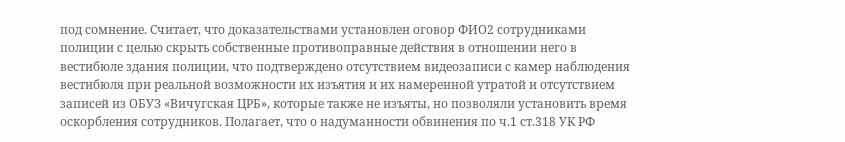под сомнение. Считает, что доказательствами установлен оговор ФИО2 сотрудниками полиции с целью скрыть собственные противоправные действия в отношении него в вестибюле здания полиции, что подтверждено отсутствием видеозаписи с камер наблюдения вестибюля при реальной возможности их изъятия и их намеренной утратой и отсутствием записей из ОБУЗ «Вичугская ЦРБ», которые также не изъяты, но позволяли установить время оскорбления сотрудников. Полагает, что о надуманности обвинения по ч.1 ст.318 УК РФ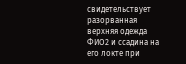свидетельствует разорванная верхняя одежда ФИО2 и ссадина на его локте при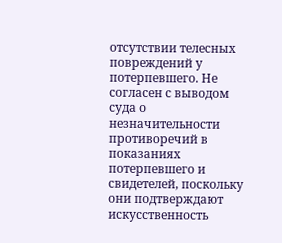отсутствии телесных повреждений у потерпевшего. Не согласен с выводом суда о незначительности противоречий в показаниях потерпевшего и свидетелей, поскольку они подтверждают искусственность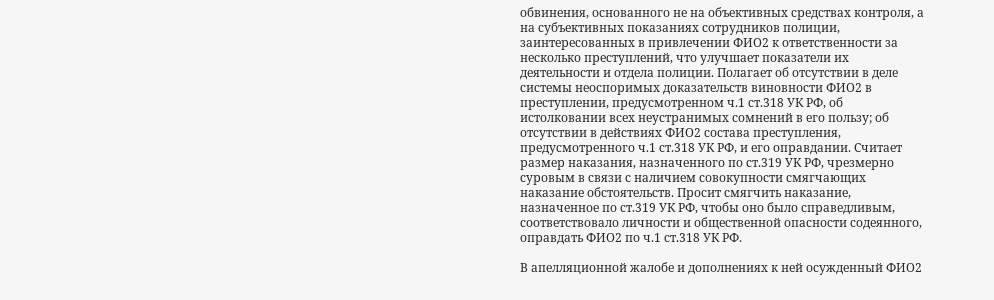обвинения, основанного не на объективных средствах контроля, а на субъективных показаниях сотрудников полиции, заинтересованных в привлечении ФИО2 к ответственности за несколько преступлений, что улучшает показатели их деятельности и отдела полиции. Полагает об отсутствии в деле системы неоспоримых доказательств виновности ФИО2 в преступлении, предусмотренном ч.1 ст.318 УК РФ, об истолковании всех неустранимых сомнений в его пользу; об отсутствии в действиях ФИО2 состава преступления, предусмотренного ч.1 ст.318 УК РФ, и его оправдании. Считает размер наказания, назначенного по ст.319 УК РФ, чрезмерно суровым в связи с наличием совокупности смягчающих наказание обстоятельств. Просит смягчить наказание, назначенное по ст.319 УК РФ, чтобы оно было справедливым, соответствовало личности и общественной опасности содеянного, оправдать ФИО2 по ч.1 ст.318 УК РФ.

В апелляционной жалобе и дополнениях к ней осужденный ФИО2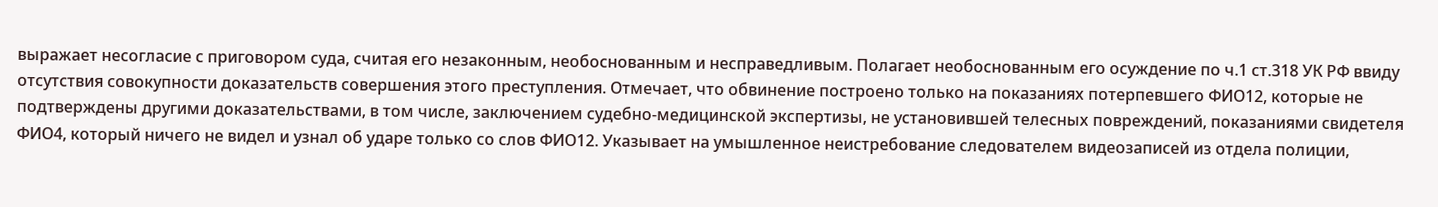выражает несогласие с приговором суда, считая его незаконным, необоснованным и несправедливым. Полагает необоснованным его осуждение по ч.1 ст.318 УК РФ ввиду отсутствия совокупности доказательств совершения этого преступления. Отмечает, что обвинение построено только на показаниях потерпевшего ФИО12, которые не подтверждены другими доказательствами, в том числе, заключением судебно-медицинской экспертизы, не установившей телесных повреждений, показаниями свидетеля ФИО4, который ничего не видел и узнал об ударе только со слов ФИО12. Указывает на умышленное неистребование следователем видеозаписей из отдела полиции,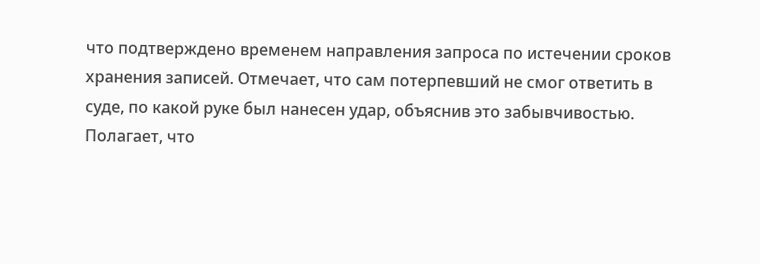что подтверждено временем направления запроса по истечении сроков хранения записей. Отмечает, что сам потерпевший не смог ответить в суде, по какой руке был нанесен удар, объяснив это забывчивостью. Полагает, что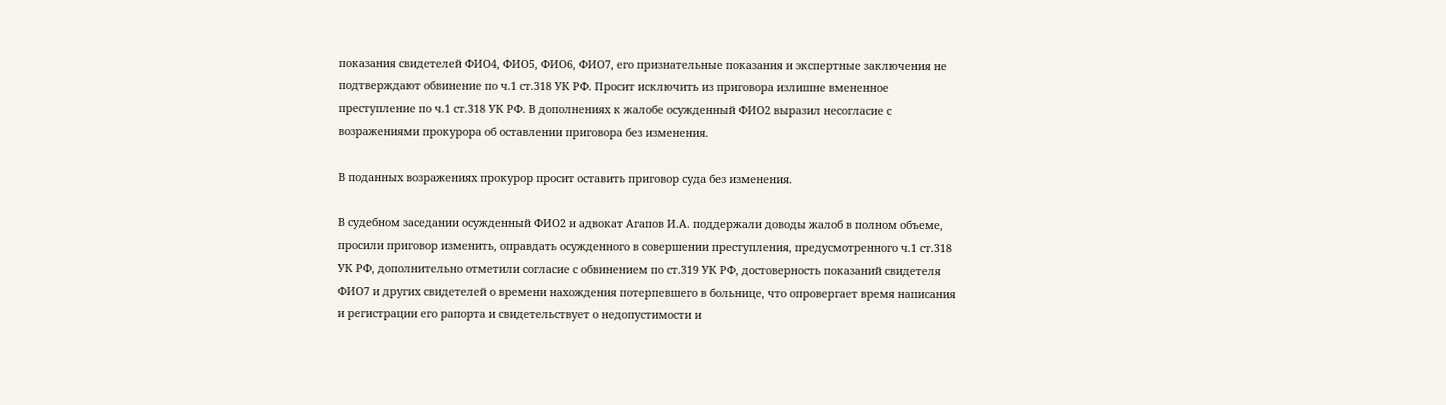показания свидетелей ФИО4, ФИО5, ФИО6, ФИО7, его признательные показания и экспертные заключения не подтверждают обвинение по ч.1 ст.318 УК РФ. Просит исключить из приговора излишне вмененное преступление по ч.1 ст.318 УК РФ. В дополнениях к жалобе осужденный ФИО2 выразил несогласие с возражениями прокурора об оставлении приговора без изменения.

В поданных возражениях прокурор просит оставить приговор суда без изменения.

В судебном заседании осужденный ФИО2 и адвокат Агапов И.А. поддержали доводы жалоб в полном объеме, просили приговор изменить, оправдать осужденного в совершении преступления, предусмотренного ч.1 ст.318 УК РФ, дополнительно отметили согласие с обвинением по ст.319 УК РФ, достоверность показаний свидетеля ФИО7 и других свидетелей о времени нахождения потерпевшего в больнице, что опровергает время написания и регистрации его рапорта и свидетельствует о недопустимости и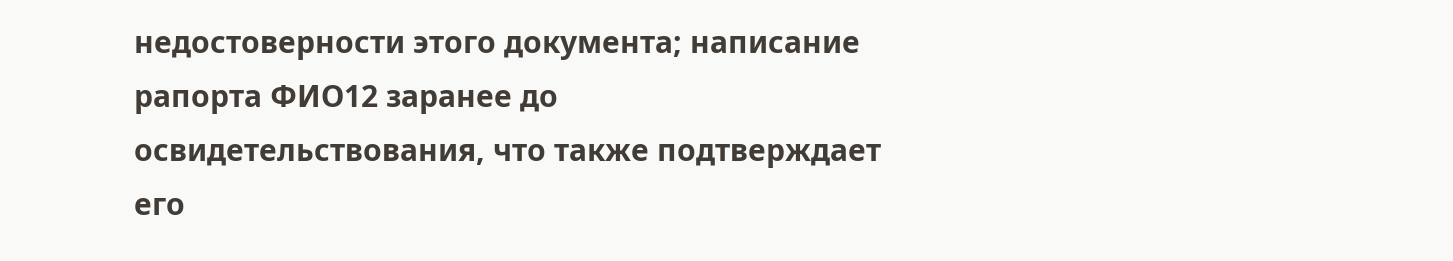недостоверности этого документа; написание рапорта ФИО12 заранее до освидетельствования, что также подтверждает его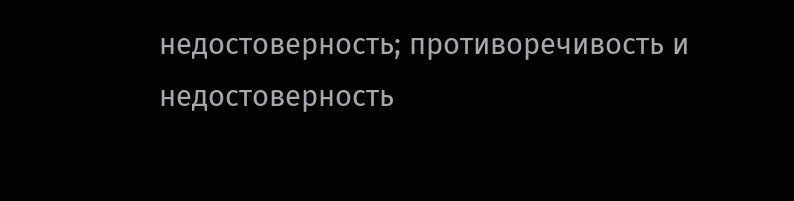недостоверность; противоречивость и недостоверность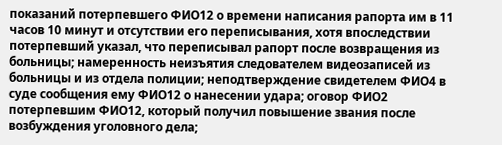показаний потерпевшего ФИО12 о времени написания рапорта им в 11 часов 10 минут и отсутствии его переписывания, хотя впоследствии потерпевший указал, что переписывал рапорт после возвращения из больницы; намеренность неизъятия следователем видеозаписей из больницы и из отдела полиции; неподтверждение свидетелем ФИО4 в суде сообщения ему ФИО12 о нанесении удара; оговор ФИО2 потерпевшим ФИО12, который получил повышение звания после возбуждения уголовного дела;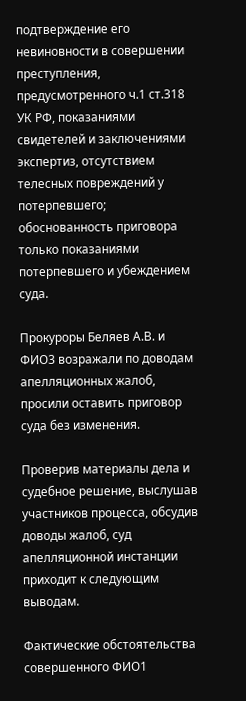подтверждение его невиновности в совершении преступления, предусмотренного ч.1 ст.318 УК РФ, показаниями свидетелей и заключениями экспертиз, отсутствием телесных повреждений у потерпевшего; обоснованность приговора только показаниями потерпевшего и убеждением суда.

Прокуроры Беляев А.В. и ФИО3 возражали по доводам апелляционных жалоб, просили оставить приговор суда без изменения.

Проверив материалы дела и судебное решение, выслушав участников процесса, обсудив доводы жалоб, суд апелляционной инстанции приходит к следующим выводам.

Фактические обстоятельства совершенного ФИО1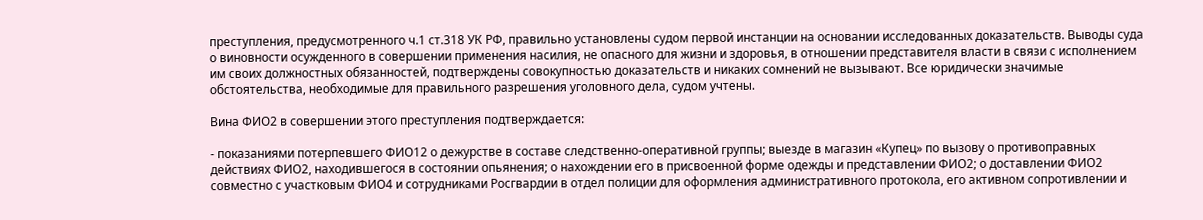преступления, предусмотренного ч.1 ст.318 УК РФ, правильно установлены судом первой инстанции на основании исследованных доказательств. Выводы суда о виновности осужденного в совершении применения насилия, не опасного для жизни и здоровья, в отношении представителя власти в связи с исполнением им своих должностных обязанностей, подтверждены совокупностью доказательств и никаких сомнений не вызывают. Все юридически значимые обстоятельства, необходимые для правильного разрешения уголовного дела, судом учтены.

Вина ФИО2 в совершении этого преступления подтверждается:

- показаниями потерпевшего ФИО12 о дежурстве в составе следственно-оперативной группы; выезде в магазин «Купец» по вызову о противоправных действиях ФИО2, находившегося в состоянии опьянения; о нахождении его в присвоенной форме одежды и представлении ФИО2; о доставлении ФИО2 совместно с участковым ФИО4 и сотрудниками Росгвардии в отдел полиции для оформления административного протокола, его активном сопротивлении и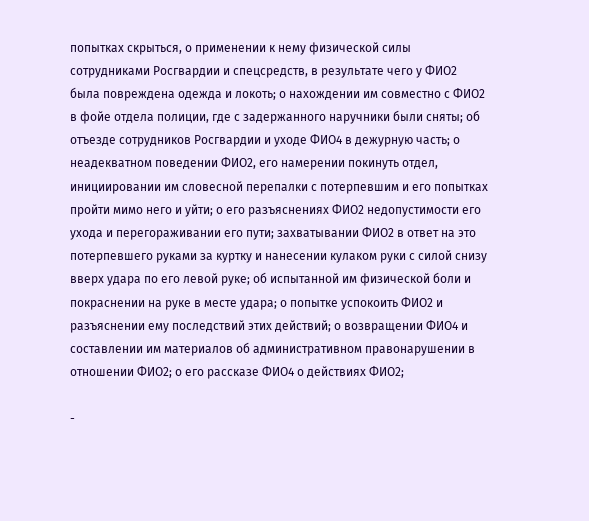попытках скрыться, о применении к нему физической силы сотрудниками Росгвардии и спецсредств, в результате чего у ФИО2 была повреждена одежда и локоть; о нахождении им совместно с ФИО2 в фойе отдела полиции, где с задержанного наручники были сняты; об отъезде сотрудников Росгвардии и уходе ФИО4 в дежурную часть; о неадекватном поведении ФИО2, его намерении покинуть отдел, инициировании им словесной перепалки с потерпевшим и его попытках пройти мимо него и уйти; о его разъяснениях ФИО2 недопустимости его ухода и перегораживании его пути; захватывании ФИО2 в ответ на это потерпевшего руками за куртку и нанесении кулаком руки с силой снизу вверх удара по его левой руке; об испытанной им физической боли и покраснении на руке в месте удара; о попытке успокоить ФИО2 и разъяснении ему последствий этих действий; о возвращении ФИО4 и составлении им материалов об административном правонарушении в отношении ФИО2; о его рассказе ФИО4 о действиях ФИО2;

-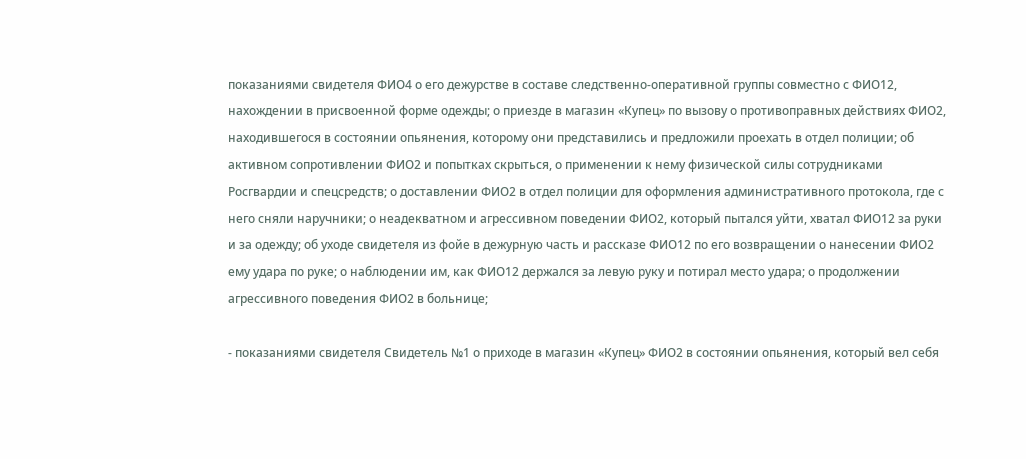показаниями свидетеля ФИО4 о его дежурстве в составе следственно-оперативной группы совместно с ФИО12, нахождении в присвоенной форме одежды; о приезде в магазин «Купец» по вызову о противоправных действиях ФИО2, находившегося в состоянии опьянения, которому они представились и предложили проехать в отдел полиции; об активном сопротивлении ФИО2 и попытках скрыться, о применении к нему физической силы сотрудниками Росгвардии и спецсредств; о доставлении ФИО2 в отдел полиции для оформления административного протокола, где с него сняли наручники; о неадекватном и агрессивном поведении ФИО2, который пытался уйти, хватал ФИО12 за руки и за одежду; об уходе свидетеля из фойе в дежурную часть и рассказе ФИО12 по его возвращении о нанесении ФИО2 ему удара по руке; о наблюдении им, как ФИО12 держался за левую руку и потирал место удара; о продолжении агрессивного поведения ФИО2 в больнице;

- показаниями свидетеля Свидетель №1 о приходе в магазин «Купец» ФИО2 в состоянии опьянения, который вел себя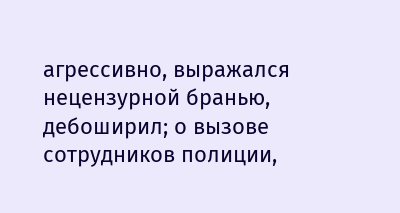агрессивно, выражался нецензурной бранью, дебоширил; о вызове сотрудников полиции,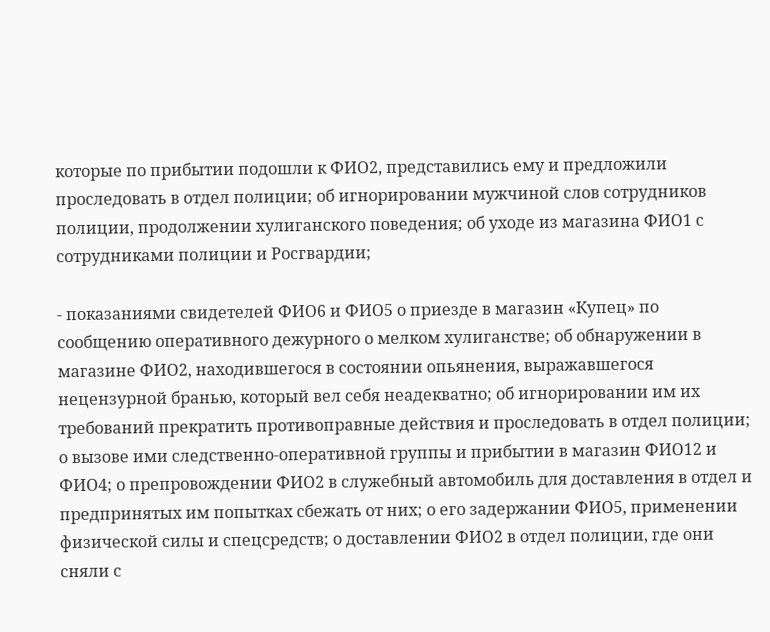которые по прибытии подошли к ФИО2, представились ему и предложили проследовать в отдел полиции; об игнорировании мужчиной слов сотрудников полиции, продолжении хулиганского поведения; об уходе из магазина ФИО1 с сотрудниками полиции и Росгвардии;

- показаниями свидетелей ФИО6 и ФИО5 о приезде в магазин «Купец» по сообщению оперативного дежурного о мелком хулиганстве; об обнаружении в магазине ФИО2, находившегося в состоянии опьянения, выражавшегося нецензурной бранью, который вел себя неадекватно; об игнорировании им их требований прекратить противоправные действия и проследовать в отдел полиции; о вызове ими следственно-оперативной группы и прибытии в магазин ФИО12 и ФИО4; о препровождении ФИО2 в служебный автомобиль для доставления в отдел и предпринятых им попытках сбежать от них; о его задержании ФИО5, применении физической силы и спецсредств; о доставлении ФИО2 в отдел полиции, где они сняли с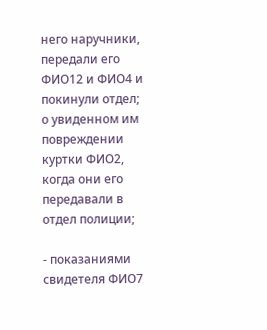него наручники, передали его ФИО12 и ФИО4 и покинули отдел; о увиденном им повреждении куртки ФИО2, когда они его передавали в отдел полиции;

- показаниями свидетеля ФИО7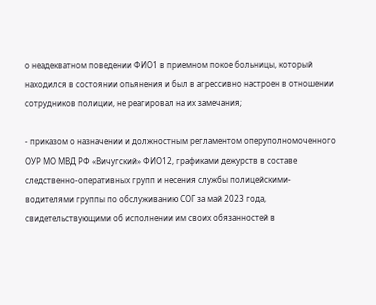о неадекватном поведении ФИО1 в приемном покое больницы, который находился в состоянии опьянения и был в агрессивно настроен в отношении сотрудников полиции, не реагировал на их замечания;

- приказом о назначении и должностным регламентом оперуполномоченного ОУР МО МВД РФ «Вичугский» ФИО12, графиками дежурств в составе следственно-оперативных групп и несения службы полицейскими-водителями группы по обслуживанию СОГ за май 2023 года, свидетельствующими об исполнении им своих обязанностей в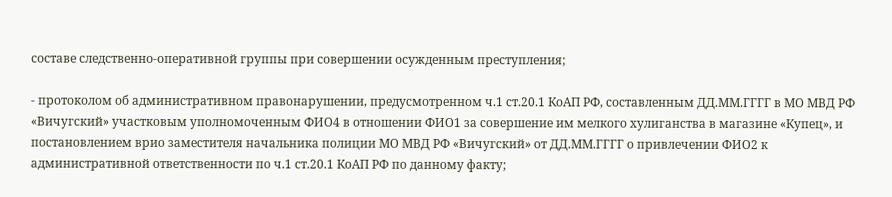составе следственно-оперативной группы при совершении осужденным преступления;

- протоколом об административном правонарушении, предусмотренном ч.1 ст.20.1 КоАП РФ, составленным ДД.ММ.ГГГГ в МО МВД РФ «Вичугский» участковым уполномоченным ФИО4 в отношении ФИО1 за совершение им мелкого хулиганства в магазине «Купец», и постановлением врио заместителя начальника полиции МО МВД РФ «Вичугский» от ДД.ММ.ГГГГ о привлечении ФИО2 к административной ответственности по ч.1 ст.20.1 КоАП РФ по данному факту;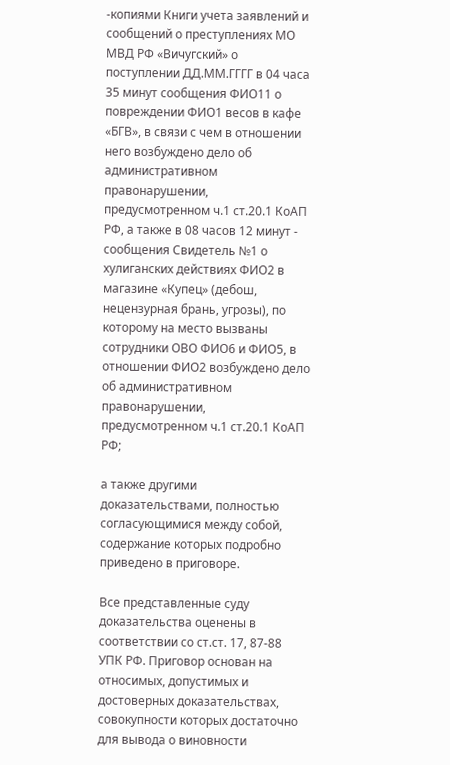-копиями Книги учета заявлений и сообщений о преступлениях МО МВД РФ «Вичугский» о поступлении ДД.ММ.ГГГГ в 04 часа 35 минут сообщения ФИО11 о повреждении ФИО1 весов в кафе «БГВ», в связи с чем в отношении него возбуждено дело об административном правонарушении, предусмотренном ч.1 ст.20.1 КоАП РФ, а также в 08 часов 12 минут - сообщения Свидетель №1 о хулиганских действиях ФИО2 в магазине «Купец» (дебош, нецензурная брань, угрозы), по которому на место вызваны сотрудники ОВО ФИО6 и ФИО5, в отношении ФИО2 возбуждено дело об административном правонарушении, предусмотренном ч.1 ст.20.1 КоАП РФ;

а также другими доказательствами, полностью согласующимися между собой, содержание которых подробно приведено в приговоре.

Все представленные суду доказательства оценены в соответствии со ст.ст. 17, 87-88 УПК РФ. Приговор основан на относимых, допустимых и достоверных доказательствах, совокупности которых достаточно для вывода о виновности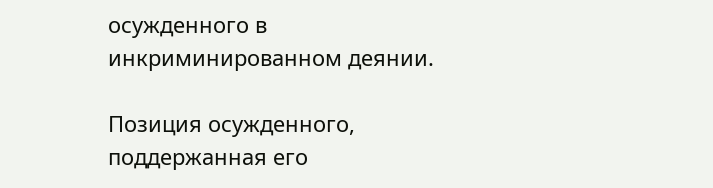осужденного в инкриминированном деянии.

Позиция осужденного, поддержанная его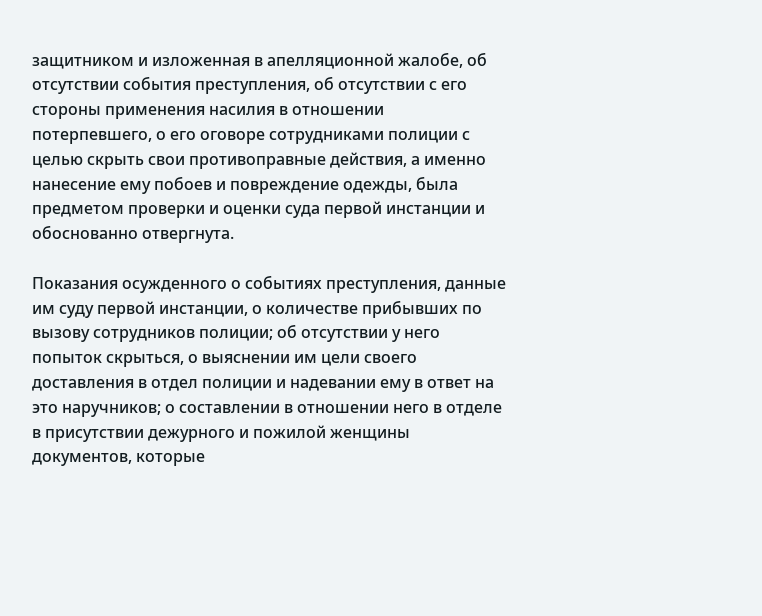защитником и изложенная в апелляционной жалобе, об отсутствии события преступления, об отсутствии с его стороны применения насилия в отношении потерпевшего, о его оговоре сотрудниками полиции с целью скрыть свои противоправные действия, а именно нанесение ему побоев и повреждение одежды, была предметом проверки и оценки суда первой инстанции и обоснованно отвергнута.

Показания осужденного о событиях преступления, данные им суду первой инстанции, о количестве прибывших по вызову сотрудников полиции; об отсутствии у него попыток скрыться, о выяснении им цели своего доставления в отдел полиции и надевании ему в ответ на это наручников; о составлении в отношении него в отделе в присутствии дежурного и пожилой женщины документов, которые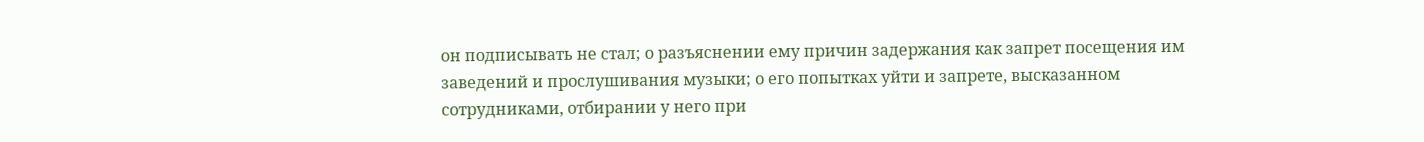он подписывать не стал; о разъяснении ему причин задержания как запрет посещения им заведений и прослушивания музыки; о его попытках уйти и запрете, высказанном сотрудниками, отбирании у него при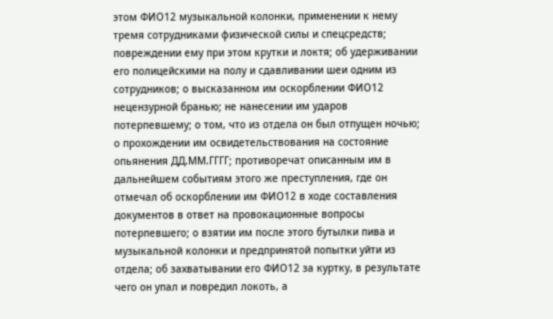этом ФИО12 музыкальной колонки, применении к нему тремя сотрудниками физической силы и спецсредств; повреждении ему при этом крутки и локтя; об удерживании его полицейскими на полу и сдавливании шеи одним из сотрудников; о высказанном им оскорблении ФИО12 нецензурной бранью; не нанесении им ударов потерпевшему; о том, что из отдела он был отпущен ночью; о прохождении им освидетельствования на состояние опьянения ДД.ММ.ГГГГ; противоречат описанным им в дальнейшем событиям этого же преступления, где он отмечал об оскорблении им ФИО12 в ходе составления документов в ответ на провокационные вопросы потерпевшего; о взятии им после этого бутылки пива и музыкальной колонки и предпринятой попытки уйти из отдела; об захватывании его ФИО12 за куртку, в результате чего он упал и повредил локоть, а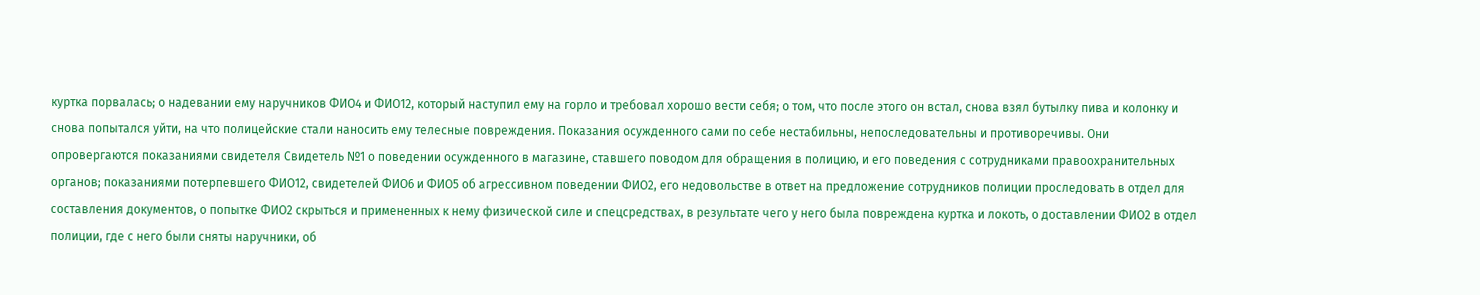куртка порвалась; о надевании ему наручников ФИО4 и ФИО12, который наступил ему на горло и требовал хорошо вести себя; о том, что после этого он встал, снова взял бутылку пива и колонку и снова попытался уйти, на что полицейские стали наносить ему телесные повреждения. Показания осужденного сами по себе нестабильны, непоследовательны и противоречивы. Они опровергаются показаниями свидетеля Свидетель №1 о поведении осужденного в магазине, ставшего поводом для обращения в полицию, и его поведения с сотрудниками правоохранительных органов; показаниями потерпевшего ФИО12, свидетелей ФИО6 и ФИО5 об агрессивном поведении ФИО2, его недовольстве в ответ на предложение сотрудников полиции проследовать в отдел для составления документов, о попытке ФИО2 скрыться и примененных к нему физической силе и спецсредствах, в результате чего у него была повреждена куртка и локоть, о доставлении ФИО2 в отдел полиции, где с него были сняты наручники, об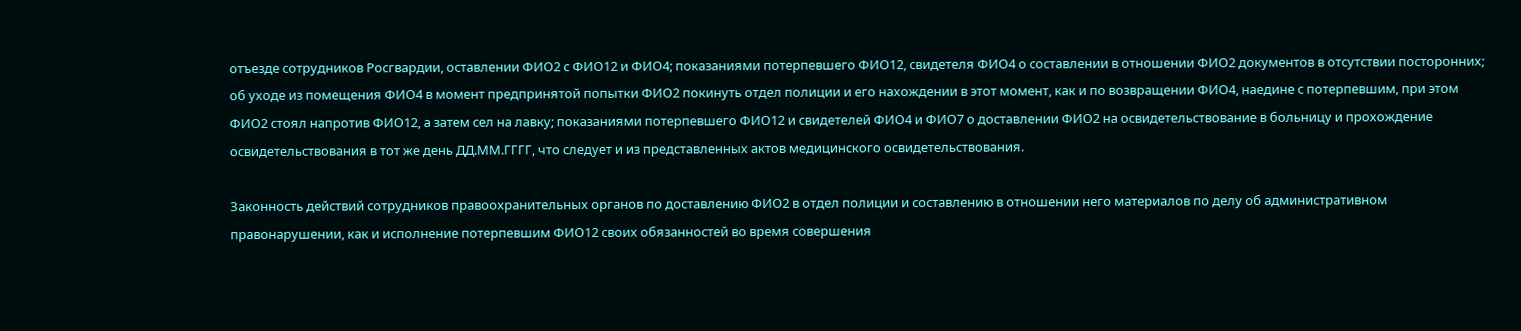отъезде сотрудников Росгвардии, оставлении ФИО2 с ФИО12 и ФИО4; показаниями потерпевшего ФИО12, свидетеля ФИО4 о составлении в отношении ФИО2 документов в отсутствии посторонних; об уходе из помещения ФИО4 в момент предпринятой попытки ФИО2 покинуть отдел полиции и его нахождении в этот момент, как и по возвращении ФИО4, наедине с потерпевшим, при этом ФИО2 стоял напротив ФИО12, а затем сел на лавку; показаниями потерпевшего ФИО12 и свидетелей ФИО4 и ФИО7 о доставлении ФИО2 на освидетельствование в больницу и прохождение освидетельствования в тот же день ДД.ММ.ГГГГ, что следует и из представленных актов медицинского освидетельствования.

Законность действий сотрудников правоохранительных органов по доставлению ФИО2 в отдел полиции и составлению в отношении него материалов по делу об административном правонарушении, как и исполнение потерпевшим ФИО12 своих обязанностей во время совершения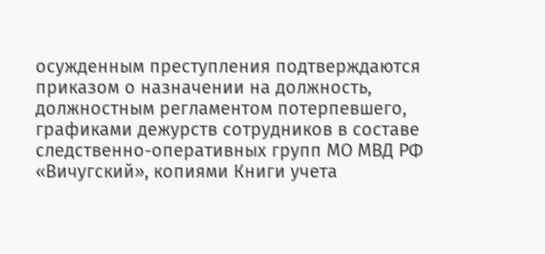осужденным преступления подтверждаются приказом о назначении на должность, должностным регламентом потерпевшего, графиками дежурств сотрудников в составе следственно-оперативных групп МО МВД РФ «Вичугский», копиями Книги учета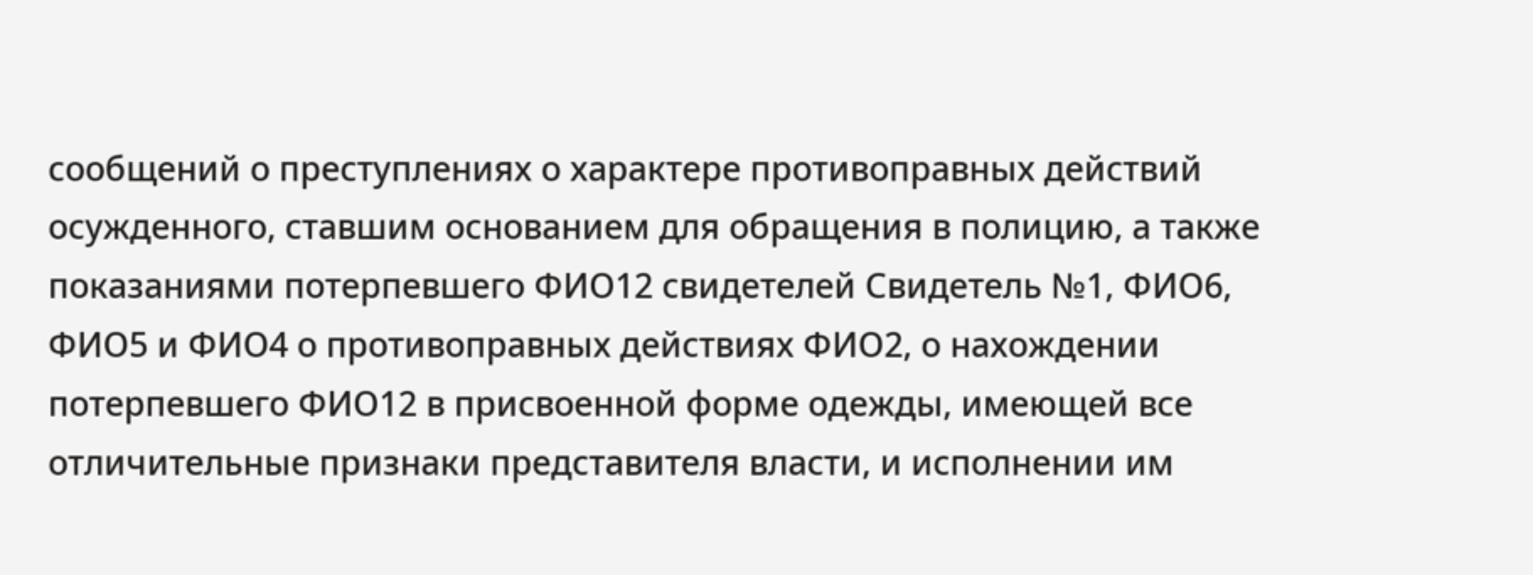сообщений о преступлениях о характере противоправных действий осужденного, ставшим основанием для обращения в полицию, а также показаниями потерпевшего ФИО12 свидетелей Свидетель №1, ФИО6, ФИО5 и ФИО4 о противоправных действиях ФИО2, о нахождении потерпевшего ФИО12 в присвоенной форме одежды, имеющей все отличительные признаки представителя власти, и исполнении им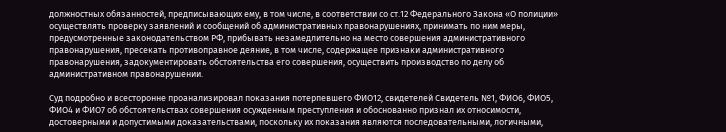должностных обязанностей, предписывающих ему, в том числе, в соответствии со ст.12 Федерального Закона «О полиции» осуществлять проверку заявлений и сообщений об административных правонарушениях, принимать по ним меры, предусмотренные законодательством РФ, прибывать незамедлительно на место совершения административного правонарушения, пресекать противоправное деяние, в том числе, содержащее признаки административного правонарушения, задокументировать обстоятельства его совершения, осуществить производство по делу об административном правонарушении.

Суд подробно и всесторонне проанализировал показания потерпевшего ФИО12, свидетелей Свидетель №1, ФИО6, ФИО5, ФИО4 и ФИО7 об обстоятельствах совершения осужденным преступления и обоснованно признал их относимости, достоверными и допустимыми доказательствами, поскольку их показания являются последовательными, логичными,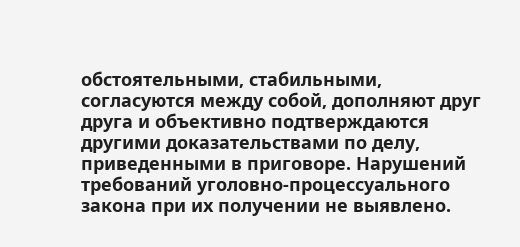обстоятельными, стабильными, согласуются между собой, дополняют друг друга и объективно подтверждаются другими доказательствами по делу, приведенными в приговоре. Нарушений требований уголовно-процессуального закона при их получении не выявлено.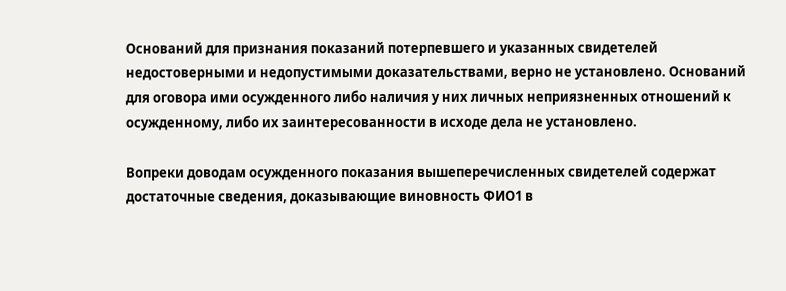Оснований для признания показаний потерпевшего и указанных свидетелей недостоверными и недопустимыми доказательствами, верно не установлено. Оснований для оговора ими осужденного либо наличия у них личных неприязненных отношений к осужденному, либо их заинтересованности в исходе дела не установлено.

Вопреки доводам осужденного показания вышеперечисленных свидетелей содержат достаточные сведения, доказывающие виновность ФИО1 в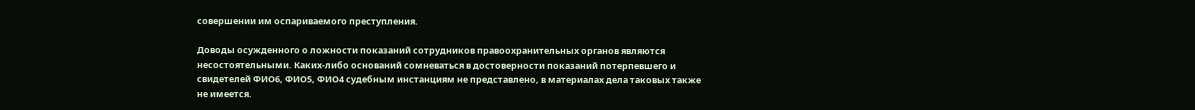совершении им оспариваемого преступления.

Доводы осужденного о ложности показаний сотрудников правоохранительных органов являются несостоятельными. Каких-либо оснований сомневаться в достоверности показаний потерпевшего и свидетелей ФИО6, ФИО5, ФИО4 судебным инстанциям не представлено, в материалах дела таковых также не имеется.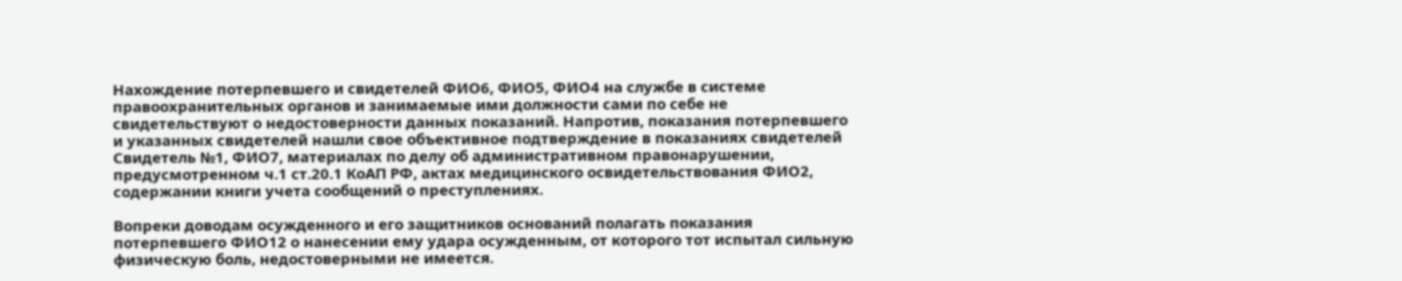Нахождение потерпевшего и свидетелей ФИО6, ФИО5, ФИО4 на службе в системе правоохранительных органов и занимаемые ими должности сами по себе не свидетельствуют о недостоверности данных показаний. Напротив, показания потерпевшего и указанных свидетелей нашли свое объективное подтверждение в показаниях свидетелей Свидетель №1, ФИО7, материалах по делу об административном правонарушении, предусмотренном ч.1 ст.20.1 КоАП РФ, актах медицинского освидетельствования ФИО2, содержании книги учета сообщений о преступлениях.

Вопреки доводам осужденного и его защитников оснований полагать показания потерпевшего ФИО12 о нанесении ему удара осужденным, от которого тот испытал сильную физическую боль, недостоверными не имеется.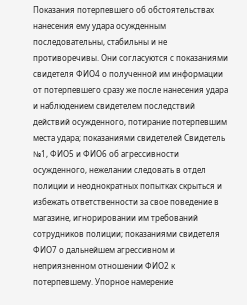Показания потерпевшего об обстоятельствах нанесения ему удара осужденным последовательны, стабильны и не противоречивы. Они согласуются с показаниями свидетеля ФИО4 о полученной им информации от потерпевшего сразу же после нанесения удара и наблюдением свидетелем последствий действий осужденного, потирание потерпевшим места удара; показаниями свидетелей Свидетель №1, ФИО5 и ФИО6 об агрессивности осужденного, нежелании следовать в отдел полиции и неоднократных попытках скрыться и избежать ответственности за свое поведение в магазине, игнорировании им требований сотрудников полиции; показаниями свидетеля ФИО7 о дальнейшем агрессивном и неприязненном отношении ФИО2 к потерпевшему. Упорное намерение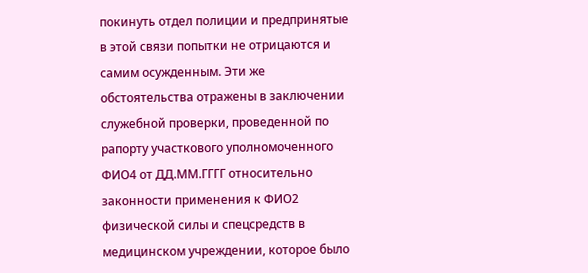покинуть отдел полиции и предпринятые в этой связи попытки не отрицаются и самим осужденным. Эти же обстоятельства отражены в заключении служебной проверки, проведенной по рапорту участкового уполномоченного ФИО4 от ДД.ММ.ГГГГ относительно законности применения к ФИО2 физической силы и спецсредств в медицинском учреждении, которое было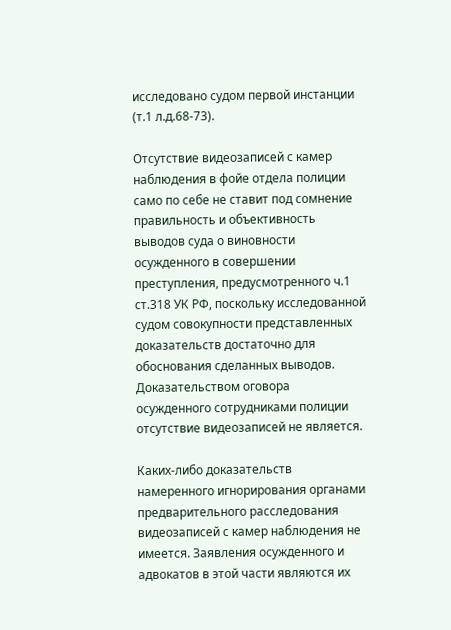исследовано судом первой инстанции (т.1 л.д.68-73).

Отсутствие видеозаписей с камер наблюдения в фойе отдела полиции само по себе не ставит под сомнение правильность и объективность выводов суда о виновности осужденного в совершении преступления, предусмотренного ч.1 ст.318 УК РФ, поскольку исследованной судом совокупности представленных доказательств достаточно для обоснования сделанных выводов. Доказательством оговора осужденного сотрудниками полиции отсутствие видеозаписей не является.

Каких-либо доказательств намеренного игнорирования органами предварительного расследования видеозаписей с камер наблюдения не имеется. Заявления осужденного и адвокатов в этой части являются их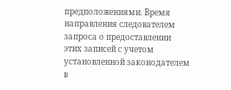предположениями. Время направления следователем запроса о предоставлении этих записей с учетом установленной законодателем в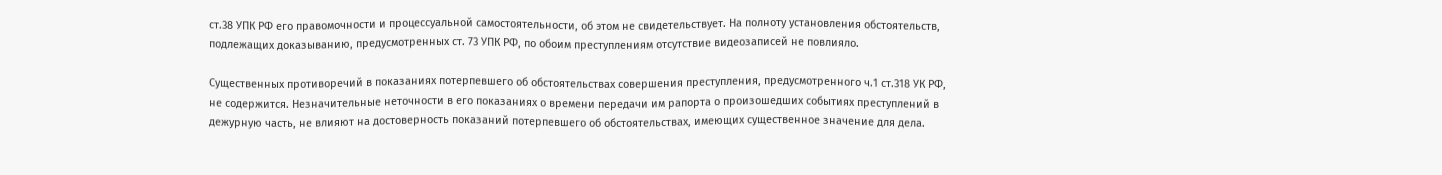ст.38 УПК РФ его правомочности и процессуальной самостоятельности, об этом не свидетельствует. На полноту установления обстоятельств, подлежащих доказыванию, предусмотренных ст. 73 УПК РФ, по обоим преступлениям отсутствие видеозаписей не повлияло.

Существенных противоречий в показаниях потерпевшего об обстоятельствах совершения преступления, предусмотренного ч.1 ст.318 УК РФ, не содержится. Незначительные неточности в его показаниях о времени передачи им рапорта о произошедших событиях преступлений в дежурную часть, не влияют на достоверность показаний потерпевшего об обстоятельствах, имеющих существенное значение для дела.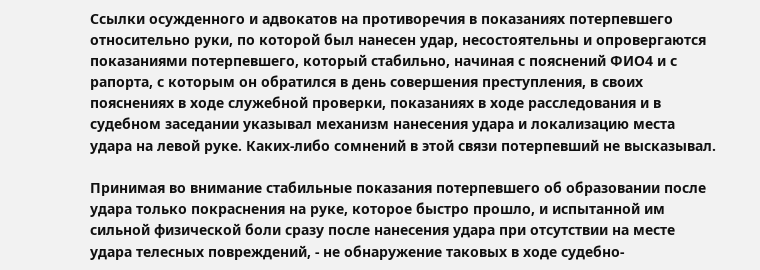Ссылки осужденного и адвокатов на противоречия в показаниях потерпевшего относительно руки, по которой был нанесен удар, несостоятельны и опровергаются показаниями потерпевшего, который стабильно, начиная с пояснений ФИО4 и с рапорта, с которым он обратился в день совершения преступления, в своих пояснениях в ходе служебной проверки, показаниях в ходе расследования и в судебном заседании указывал механизм нанесения удара и локализацию места удара на левой руке. Каких-либо сомнений в этой связи потерпевший не высказывал.

Принимая во внимание стабильные показания потерпевшего об образовании после удара только покраснения на руке, которое быстро прошло, и испытанной им сильной физической боли сразу после нанесения удара при отсутствии на месте удара телесных повреждений, - не обнаружение таковых в ходе судебно-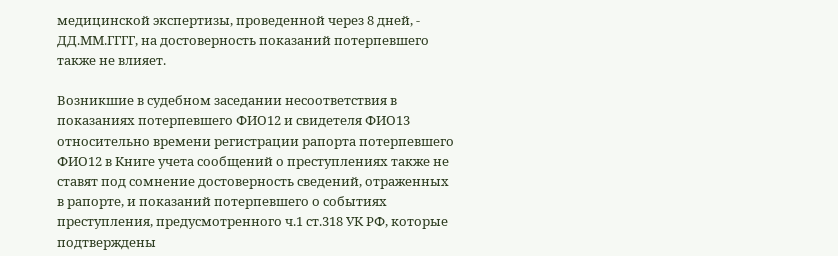медицинской экспертизы, проведенной через 8 дней, - ДД.ММ.ГГГГ, на достоверность показаний потерпевшего также не влияет.

Возникшие в судебном заседании несоответствия в показаниях потерпевшего ФИО12 и свидетеля ФИО13 относительно времени регистрации рапорта потерпевшего ФИО12 в Книге учета сообщений о преступлениях также не ставят под сомнение достоверность сведений, отраженных в рапорте, и показаний потерпевшего о событиях преступления, предусмотренного ч.1 ст.318 УК РФ, которые подтверждены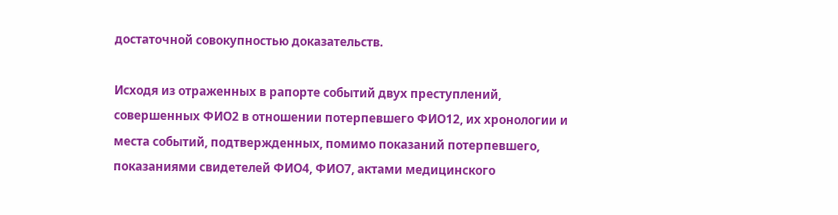достаточной совокупностью доказательств.

Исходя из отраженных в рапорте событий двух преступлений, совершенных ФИО2 в отношении потерпевшего ФИО12, их хронологии и места событий, подтвержденных, помимо показаний потерпевшего, показаниями свидетелей ФИО4, ФИО7, актами медицинского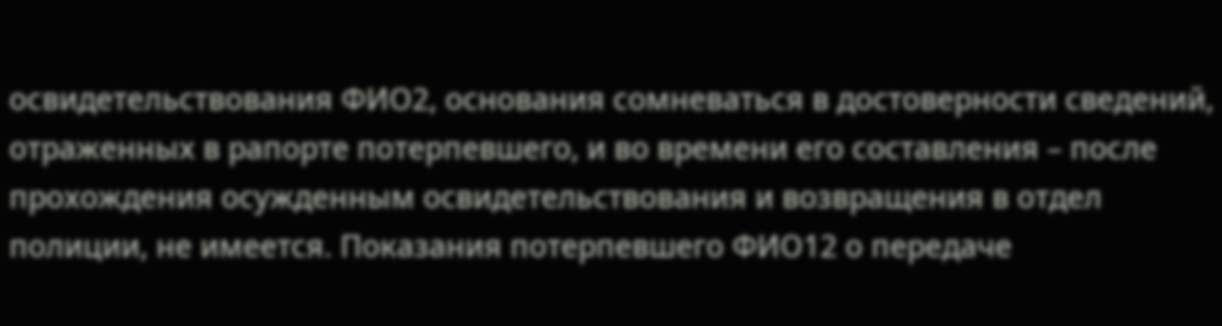освидетельствования ФИО2, основания сомневаться в достоверности сведений, отраженных в рапорте потерпевшего, и во времени его составления – после прохождения осужденным освидетельствования и возвращения в отдел полиции, не имеется. Показания потерпевшего ФИО12 о передаче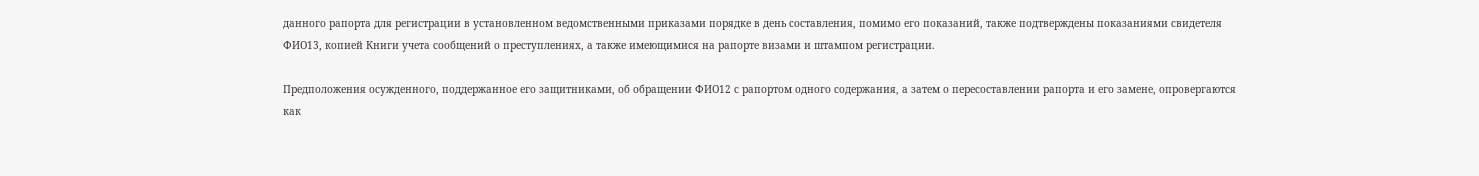данного рапорта для регистрации в установленном ведомственными приказами порядке в день составления, помимо его показаний, также подтверждены показаниями свидетеля ФИО13, копией Книги учета сообщений о преступлениях, а также имеющимися на рапорте визами и штампом регистрации.

Предположения осужденного, поддержанное его защитниками, об обращении ФИО12 с рапортом одного содержания, а затем о пересоставлении рапорта и его замене, опровергаются как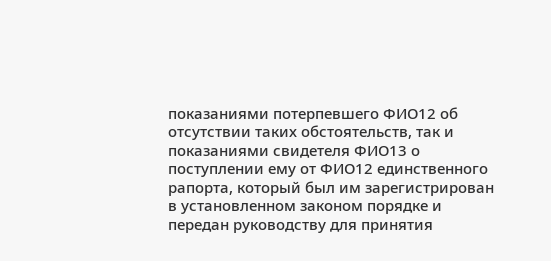показаниями потерпевшего ФИО12 об отсутствии таких обстоятельств, так и показаниями свидетеля ФИО13 о поступлении ему от ФИО12 единственного рапорта, который был им зарегистрирован в установленном законом порядке и передан руководству для принятия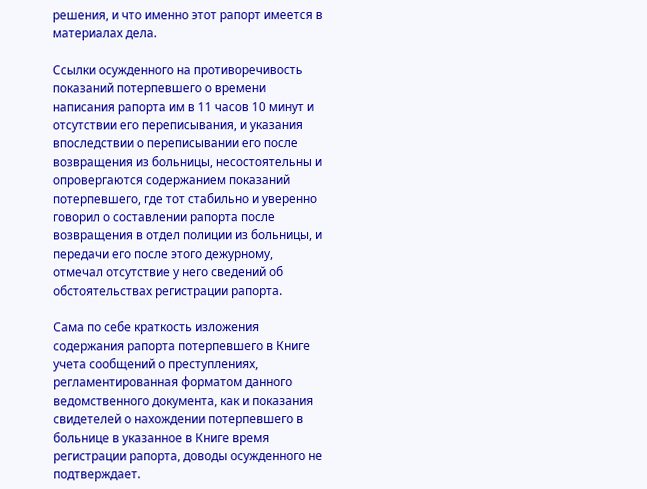решения, и что именно этот рапорт имеется в материалах дела.

Ссылки осужденного на противоречивость показаний потерпевшего о времени написания рапорта им в 11 часов 10 минут и отсутствии его переписывания, и указания впоследствии о переписывании его после возвращения из больницы, несостоятельны и опровергаются содержанием показаний потерпевшего, где тот стабильно и уверенно говорил о составлении рапорта после возвращения в отдел полиции из больницы, и передачи его после этого дежурному, отмечал отсутствие у него сведений об обстоятельствах регистрации рапорта.

Сама по себе краткость изложения содержания рапорта потерпевшего в Книге учета сообщений о преступлениях, регламентированная форматом данного ведомственного документа, как и показания свидетелей о нахождении потерпевшего в больнице в указанное в Книге время регистрации рапорта, доводы осужденного не подтверждает.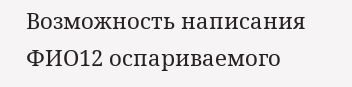Возможность написания ФИО12 оспариваемого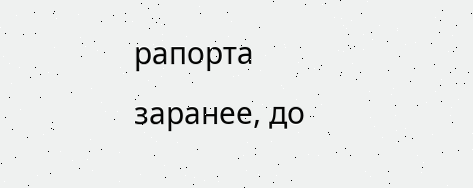рапорта заранее, до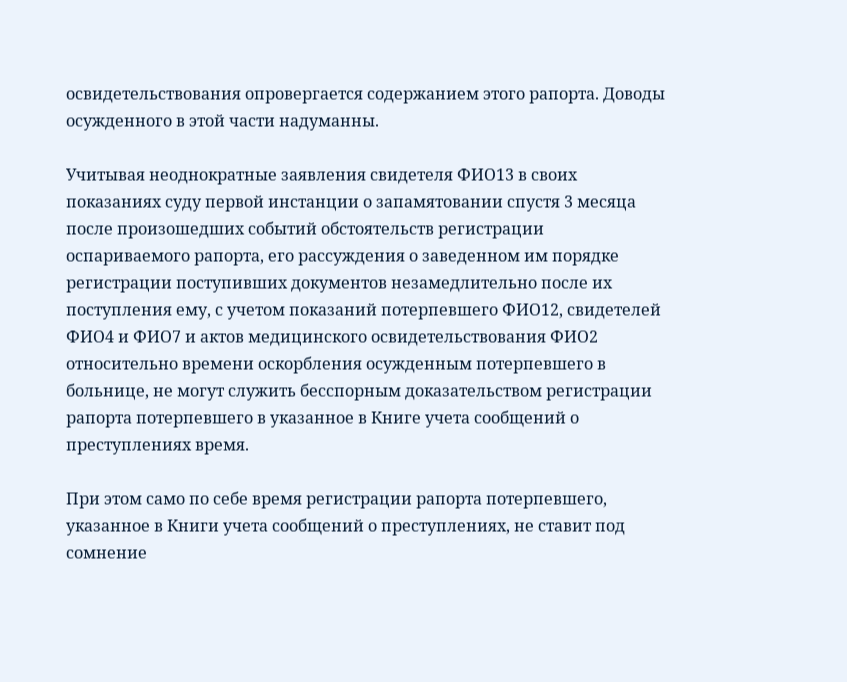освидетельствования опровергается содержанием этого рапорта. Доводы осужденного в этой части надуманны.

Учитывая неоднократные заявления свидетеля ФИО13 в своих показаниях суду первой инстанции о запамятовании спустя 3 месяца после произошедших событий обстоятельств регистрации оспариваемого рапорта, его рассуждения о заведенном им порядке регистрации поступивших документов незамедлительно после их поступления ему, с учетом показаний потерпевшего ФИО12, свидетелей ФИО4 и ФИО7 и актов медицинского освидетельствования ФИО2 относительно времени оскорбления осужденным потерпевшего в больнице, не могут служить бесспорным доказательством регистрации рапорта потерпевшего в указанное в Книге учета сообщений о преступлениях время.

При этом само по себе время регистрации рапорта потерпевшего, указанное в Книги учета сообщений о преступлениях, не ставит под сомнение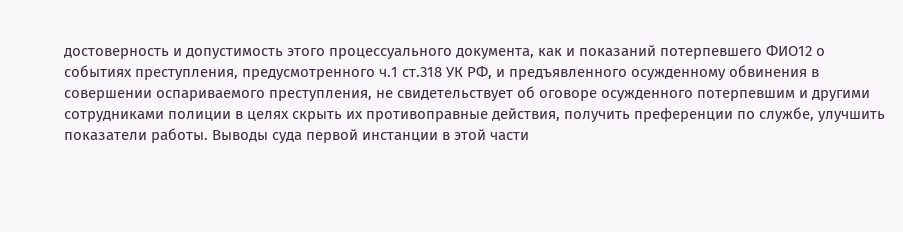достоверность и допустимость этого процессуального документа, как и показаний потерпевшего ФИО12 о событиях преступления, предусмотренного ч.1 ст.318 УК РФ, и предъявленного осужденному обвинения в совершении оспариваемого преступления, не свидетельствует об оговоре осужденного потерпевшим и другими сотрудниками полиции в целях скрыть их противоправные действия, получить преференции по службе, улучшить показатели работы. Выводы суда первой инстанции в этой части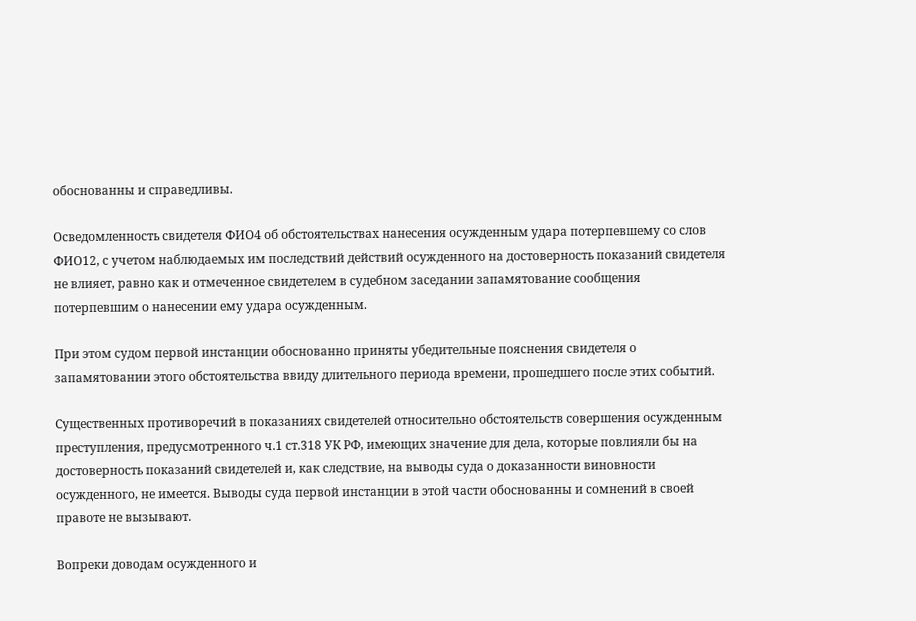обоснованны и справедливы.

Осведомленность свидетеля ФИО4 об обстоятельствах нанесения осужденным удара потерпевшему со слов ФИО12, с учетом наблюдаемых им последствий действий осужденного на достоверность показаний свидетеля не влияет, равно как и отмеченное свидетелем в судебном заседании запамятование сообщения потерпевшим о нанесении ему удара осужденным.

При этом судом первой инстанции обоснованно приняты убедительные пояснения свидетеля о запамятовании этого обстоятельства ввиду длительного периода времени, прошедшего после этих событий.

Существенных противоречий в показаниях свидетелей относительно обстоятельств совершения осужденным преступления, предусмотренного ч.1 ст.318 УК РФ, имеющих значение для дела, которые повлияли бы на достоверность показаний свидетелей и, как следствие, на выводы суда о доказанности виновности осужденного, не имеется. Выводы суда первой инстанции в этой части обоснованны и сомнений в своей правоте не вызывают.

Вопреки доводам осужденного и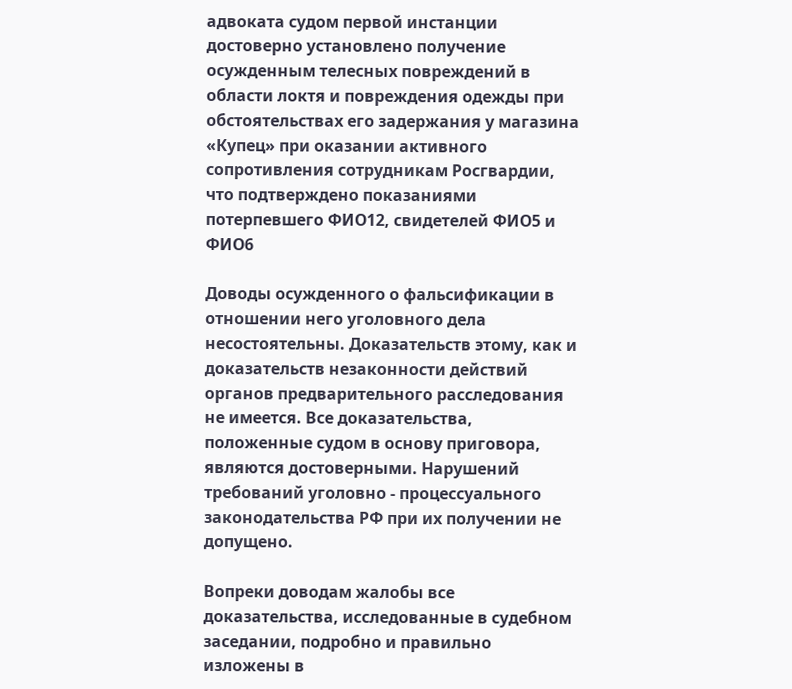адвоката судом первой инстанции достоверно установлено получение осужденным телесных повреждений в области локтя и повреждения одежды при обстоятельствах его задержания у магазина «Купец» при оказании активного сопротивления сотрудникам Росгвардии, что подтверждено показаниями потерпевшего ФИО12, свидетелей ФИО5 и ФИО6

Доводы осужденного о фальсификации в отношении него уголовного дела несостоятельны. Доказательств этому, как и доказательств незаконности действий органов предварительного расследования не имеется. Все доказательства, положенные судом в основу приговора, являются достоверными. Нарушений требований уголовно - процессуального законодательства РФ при их получении не допущено.

Вопреки доводам жалобы все доказательства, исследованные в судебном заседании, подробно и правильно изложены в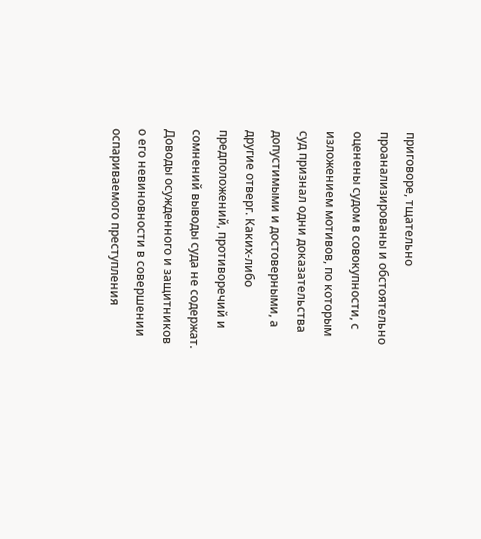приговоре, тщательно проанализированы и обстоятельно оценены судом в совокупности, с изложением мотивов, по которым суд признал одни доказательства допустимыми и достоверными, а другие отверг. Каких-либо предположений, противоречий и сомнений выводы суда не содержат. Доводы осужденного и защитников о его невиновности в совершении оспариваемого преступления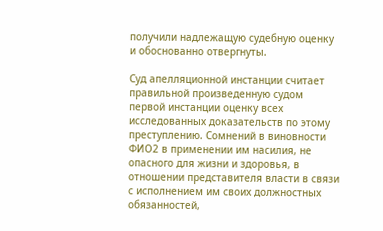получили надлежащую судебную оценку и обоснованно отвергнуты.

Суд апелляционной инстанции считает правильной произведенную судом первой инстанции оценку всех исследованных доказательств по этому преступлению. Сомнений в виновности ФИО2 в применении им насилия, не опасного для жизни и здоровья, в отношении представителя власти в связи с исполнением им своих должностных обязанностей,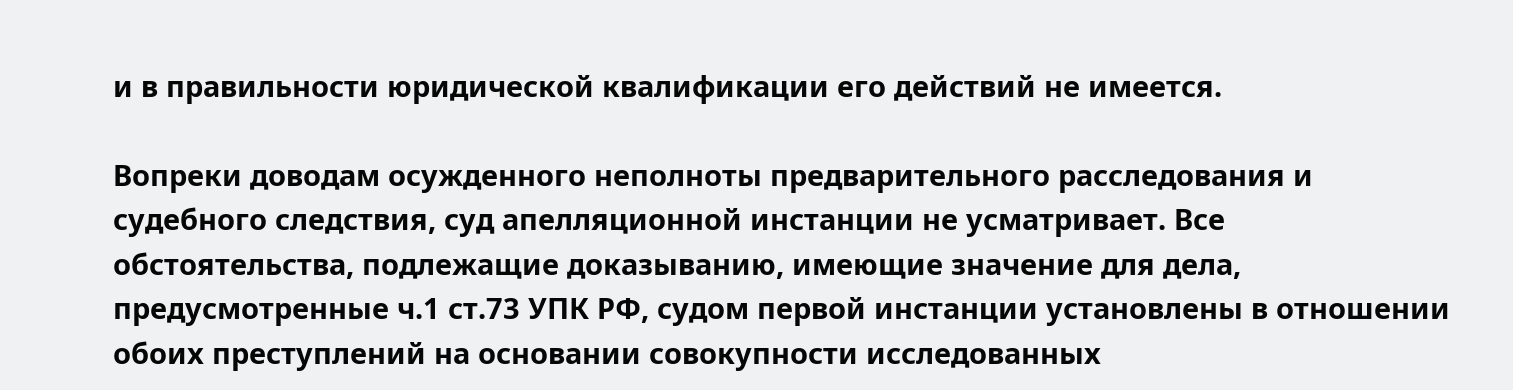и в правильности юридической квалификации его действий не имеется.

Вопреки доводам осужденного неполноты предварительного расследования и судебного следствия, суд апелляционной инстанции не усматривает. Все обстоятельства, подлежащие доказыванию, имеющие значение для дела, предусмотренные ч.1 ст.73 УПК РФ, судом первой инстанции установлены в отношении обоих преступлений на основании совокупности исследованных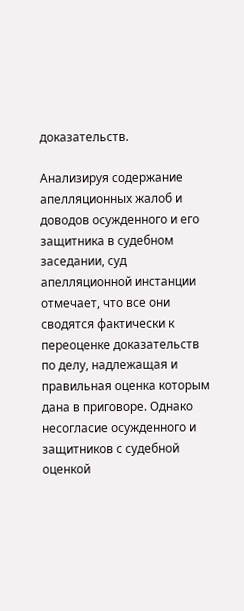доказательств.

Анализируя содержание апелляционных жалоб и доводов осужденного и его защитника в судебном заседании, суд апелляционной инстанции отмечает, что все они сводятся фактически к переоценке доказательств по делу, надлежащая и правильная оценка которым дана в приговоре. Однако несогласие осужденного и защитников с судебной оценкой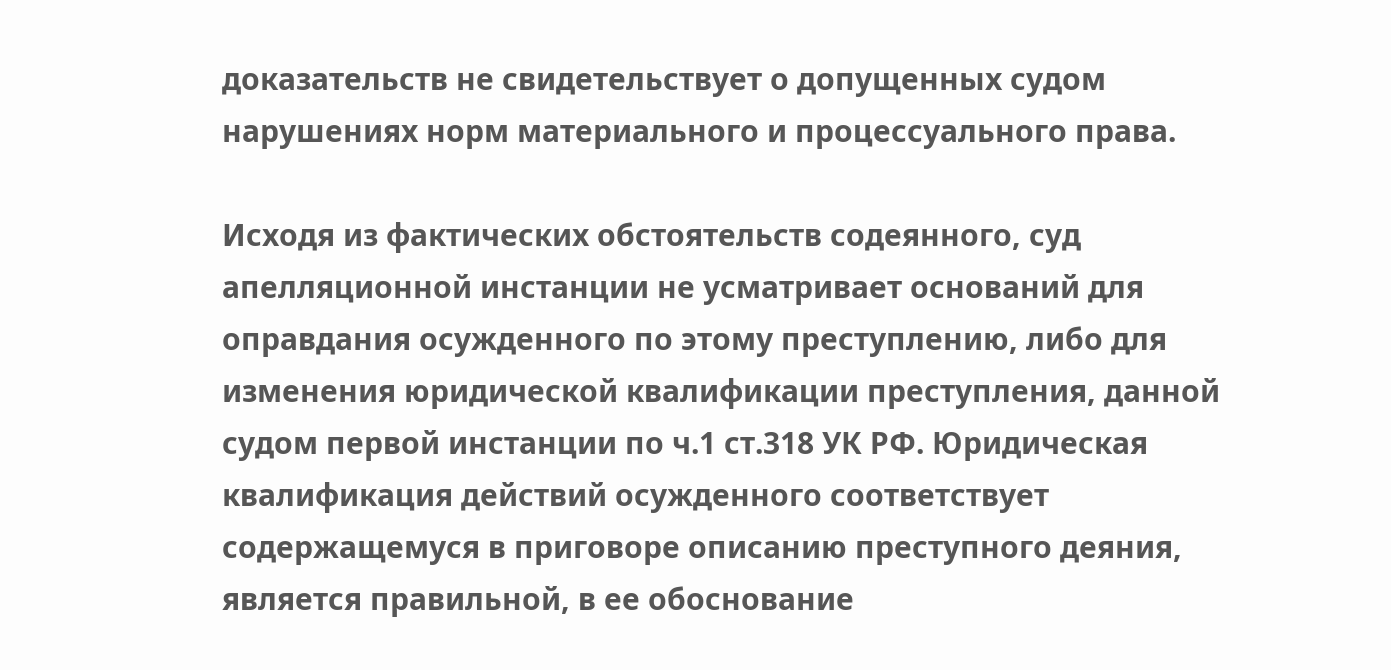доказательств не свидетельствует о допущенных судом нарушениях норм материального и процессуального права.

Исходя из фактических обстоятельств содеянного, суд апелляционной инстанции не усматривает оснований для оправдания осужденного по этому преступлению, либо для изменения юридической квалификации преступления, данной судом первой инстанции по ч.1 ст.318 УК РФ. Юридическая квалификация действий осужденного соответствует содержащемуся в приговоре описанию преступного деяния, является правильной, в ее обоснование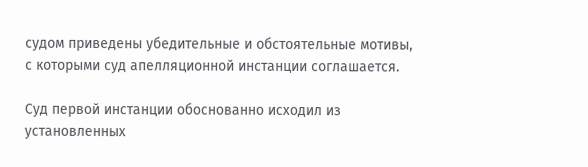судом приведены убедительные и обстоятельные мотивы, с которыми суд апелляционной инстанции соглашается.

Суд первой инстанции обоснованно исходил из установленных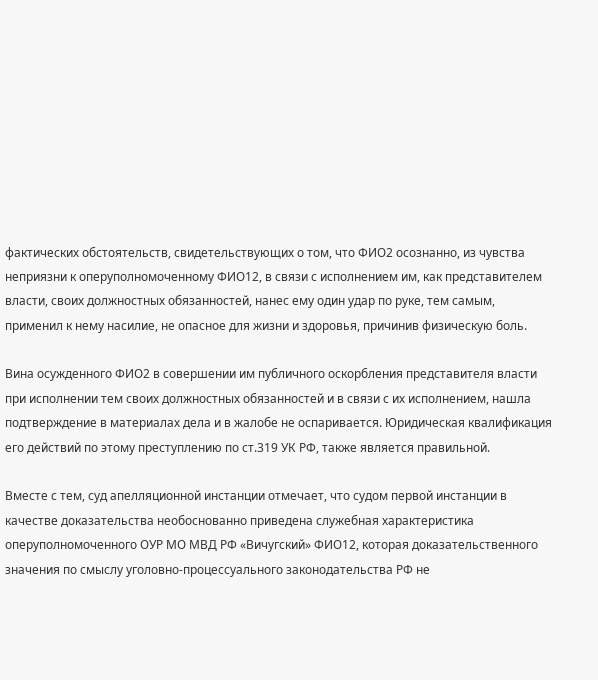фактических обстоятельств, свидетельствующих о том, что ФИО2 осознанно, из чувства неприязни к оперуполномоченному ФИО12, в связи с исполнением им, как представителем власти, своих должностных обязанностей, нанес ему один удар по руке, тем самым, применил к нему насилие, не опасное для жизни и здоровья, причинив физическую боль.

Вина осужденного ФИО2 в совершении им публичного оскорбления представителя власти при исполнении тем своих должностных обязанностей и в связи с их исполнением, нашла подтверждение в материалах дела и в жалобе не оспаривается. Юридическая квалификация его действий по этому преступлению по ст.319 УК РФ, также является правильной.

Вместе с тем, суд апелляционной инстанции отмечает, что судом первой инстанции в качестве доказательства необоснованно приведена служебная характеристика оперуполномоченного ОУР МО МВД РФ «Вичугский» ФИО12, которая доказательственного значения по смыслу уголовно-процессуального законодательства РФ не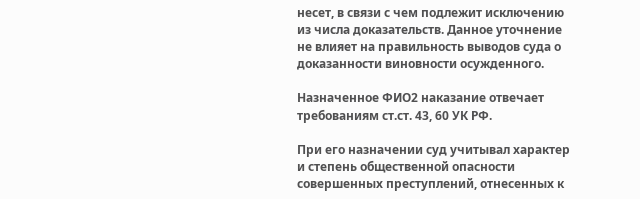несет, в связи с чем подлежит исключению из числа доказательств. Данное уточнение не влияет на правильность выводов суда о доказанности виновности осужденного.

Назначенное ФИО2 наказание отвечает требованиям ст.ст. 43, 60 УК РФ.

При его назначении суд учитывал характер и степень общественной опасности совершенных преступлений, отнесенных к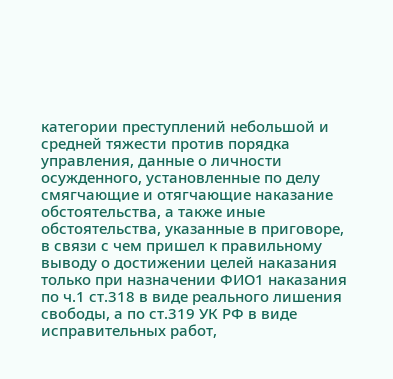категории преступлений небольшой и средней тяжести против порядка управления, данные о личности осужденного, установленные по делу смягчающие и отягчающие наказание обстоятельства, а также иные обстоятельства, указанные в приговоре, в связи с чем пришел к правильному выводу о достижении целей наказания только при назначении ФИО1 наказания по ч.1 ст.318 в виде реального лишения свободы, а по ст.319 УК РФ в виде исправительных работ,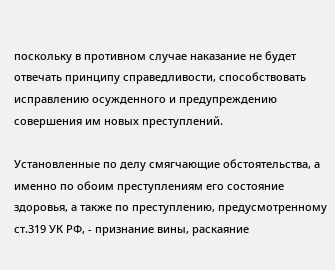поскольку в противном случае наказание не будет отвечать принципу справедливости, способствовать исправлению осужденного и предупреждению совершения им новых преступлений.

Установленные по делу смягчающие обстоятельства, а именно по обоим преступлениям его состояние здоровья, а также по преступлению, предусмотренному ст.319 УК РФ, - признание вины, раскаяние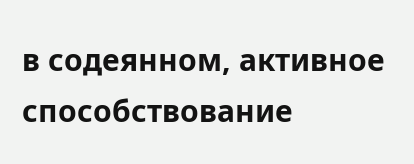в содеянном, активное способствование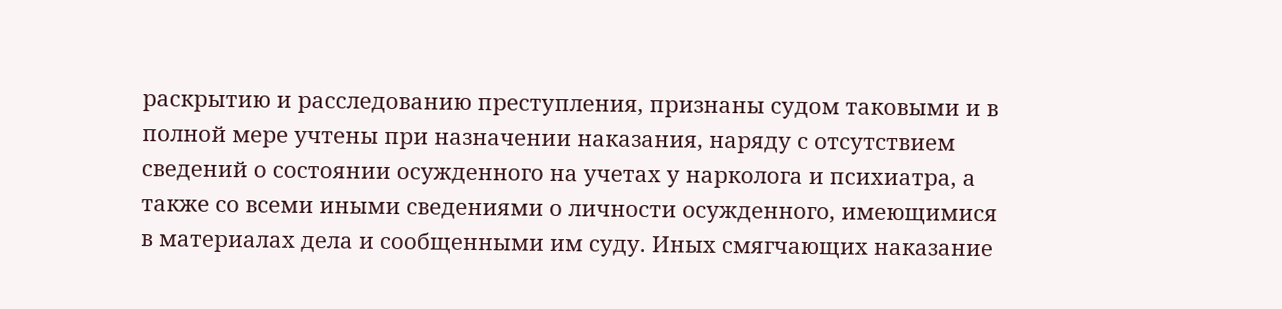раскрытию и расследованию преступления, признаны судом таковыми и в полной мере учтены при назначении наказания, наряду с отсутствием сведений о состоянии осужденного на учетах у нарколога и психиатра, а также со всеми иными сведениями о личности осужденного, имеющимися в материалах дела и сообщенными им суду. Иных смягчающих наказание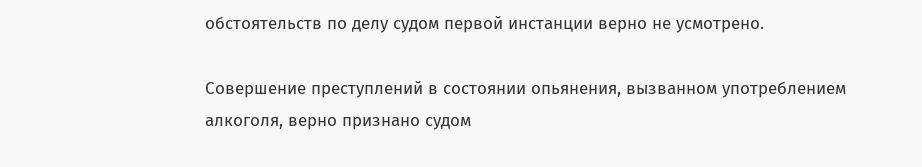обстоятельств по делу судом первой инстанции верно не усмотрено.

Совершение преступлений в состоянии опьянения, вызванном употреблением алкоголя, верно признано судом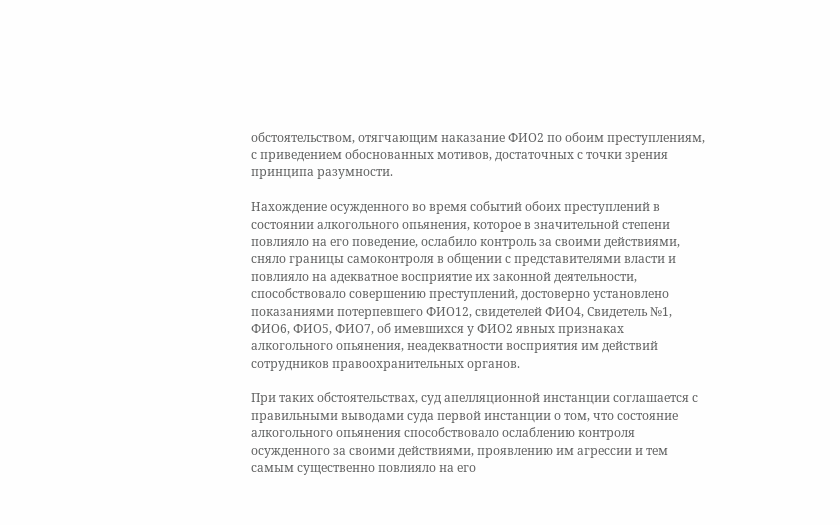обстоятельством, отягчающим наказание ФИО2 по обоим преступлениям, с приведением обоснованных мотивов, достаточных с точки зрения принципа разумности.

Нахождение осужденного во время событий обоих преступлений в состоянии алкогольного опьянения, которое в значительной степени повлияло на его поведение, ослабило контроль за своими действиями, сняло границы самоконтроля в общении с представителями власти и повлияло на адекватное восприятие их законной деятельности, способствовало совершению преступлений, достоверно установлено показаниями потерпевшего ФИО12, свидетелей ФИО4, Свидетель №1, ФИО6, ФИО5, ФИО7, об имевшихся у ФИО2 явных признаках алкогольного опьянения, неадекватности восприятия им действий сотрудников правоохранительных органов.

При таких обстоятельствах, суд апелляционной инстанции соглашается с правильными выводами суда первой инстанции о том, что состояние алкогольного опьянения способствовало ослаблению контроля осужденного за своими действиями, проявлению им агрессии и тем самым существенно повлияло на его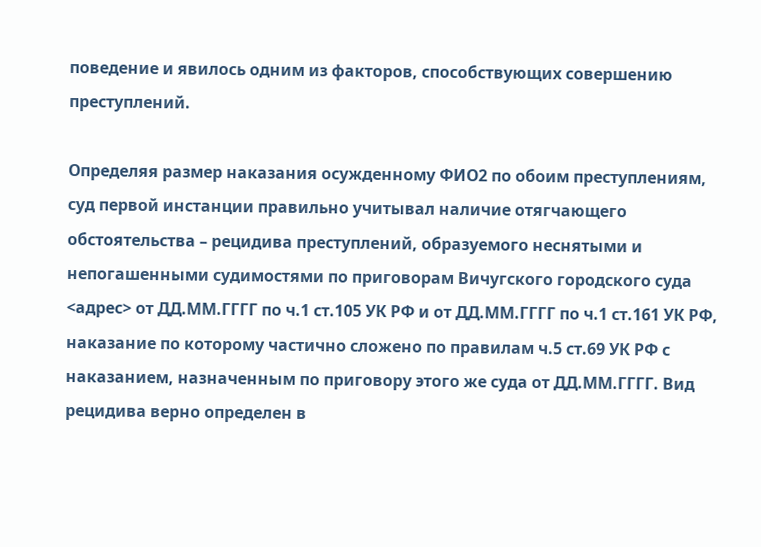поведение и явилось одним из факторов, способствующих совершению преступлений.

Определяя размер наказания осужденному ФИО2 по обоим преступлениям, суд первой инстанции правильно учитывал наличие отягчающего обстоятельства – рецидива преступлений, образуемого неснятыми и непогашенными судимостями по приговорам Вичугского городского суда <адрес> от ДД.ММ.ГГГГ по ч.1 ст.105 УК РФ и от ДД.ММ.ГГГГ по ч.1 ст.161 УК РФ, наказание по которому частично сложено по правилам ч.5 ст.69 УК РФ с наказанием, назначенным по приговору этого же суда от ДД.ММ.ГГГГ. Вид рецидива верно определен в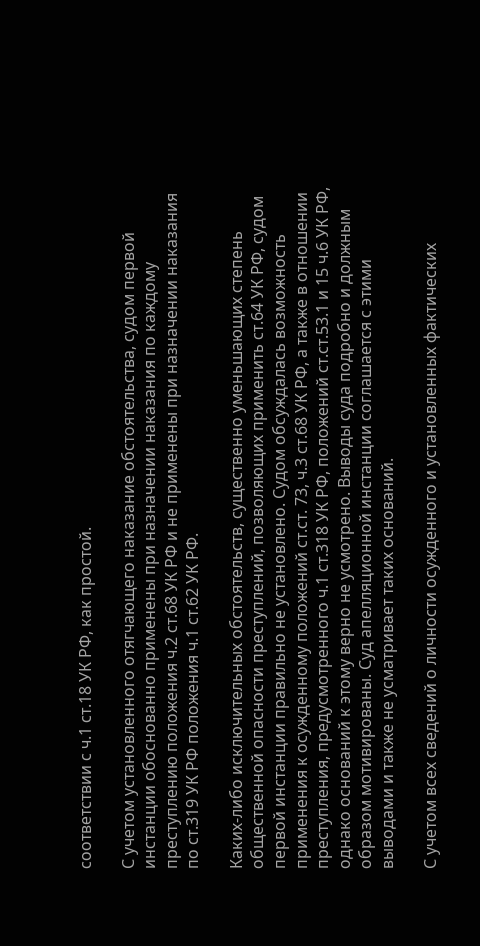соответствии с ч.1 ст.18 УК РФ, как простой.

С учетом установленного отягчающего наказание обстоятельства, судом первой инстанции обоснованно применены при назначении наказания по каждому преступлению положения ч.2 ст.68 УК РФ и не применены при назначении наказания по ст.319 УК РФ положения ч.1 ст.62 УК РФ.

Каких-либо исключительных обстоятельств, существенно уменьшающих степень общественной опасности преступлений, позволяющих применить ст.64 УК РФ, судом первой инстанции правильно не установлено. Судом обсуждалась возможность применения к осужденному положений ст.ст. 73, ч.3 ст.68 УК РФ, а также в отношении преступления, предусмотренного ч.1 ст.318 УК РФ, положений ст.ст.53.1 и 15 ч.6 УК РФ, однако оснований к этому верно не усмотрено. Выводы суда подробно и должным образом мотивированы. Суд апелляционной инстанции соглашается с этими выводами и также не усматривает таких оснований.

С учетом всех сведений о личности осужденного и установленных фактических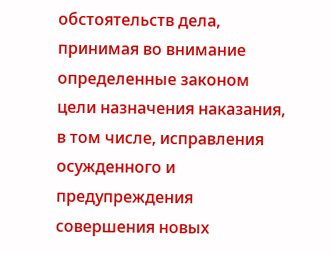обстоятельств дела, принимая во внимание определенные законом цели назначения наказания, в том числе, исправления осужденного и предупреждения совершения новых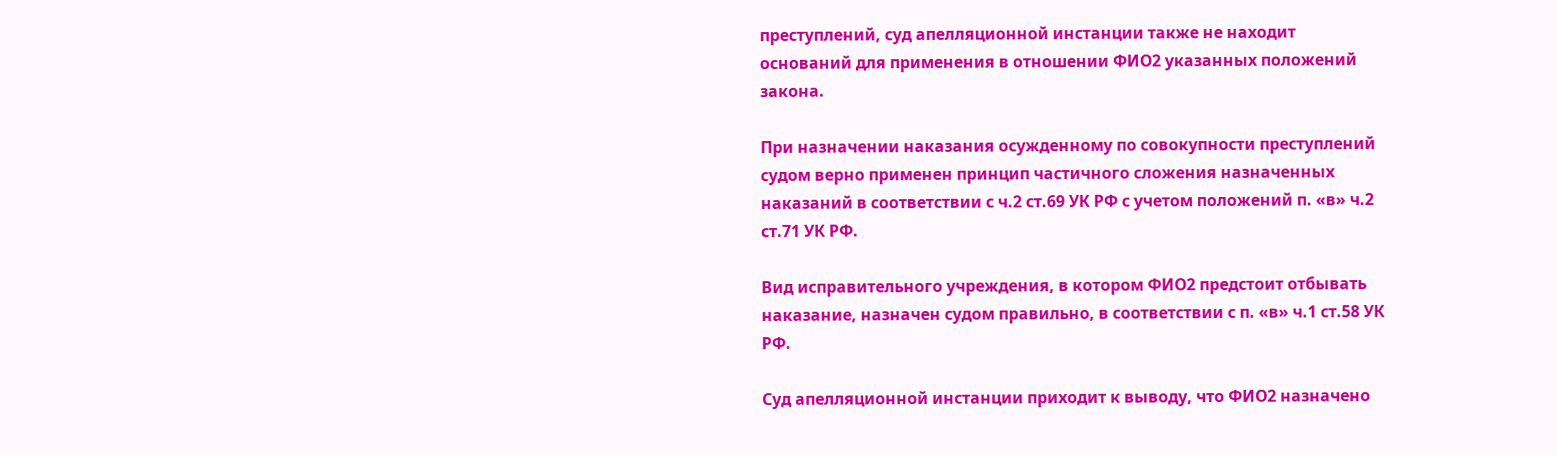преступлений, суд апелляционной инстанции также не находит оснований для применения в отношении ФИО2 указанных положений закона.

При назначении наказания осужденному по совокупности преступлений судом верно применен принцип частичного сложения назначенных наказаний в соответствии с ч.2 ст.69 УК РФ с учетом положений п. «в» ч.2 ст.71 УК РФ.

Вид исправительного учреждения, в котором ФИО2 предстоит отбывать наказание, назначен судом правильно, в соответствии с п. «в» ч.1 ст.58 УК РФ.

Суд апелляционной инстанции приходит к выводу, что ФИО2 назначено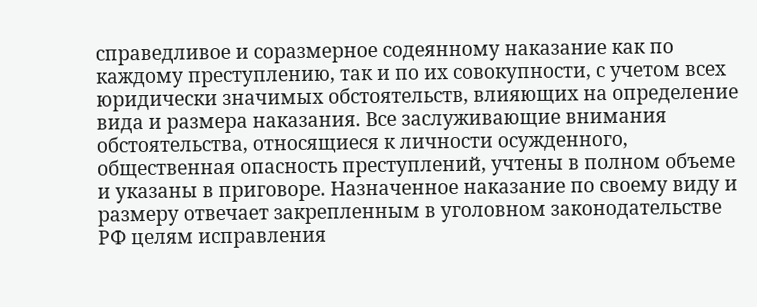справедливое и соразмерное содеянному наказание как по каждому преступлению, так и по их совокупности, с учетом всех юридически значимых обстоятельств, влияющих на определение вида и размера наказания. Все заслуживающие внимания обстоятельства, относящиеся к личности осужденного, общественная опасность преступлений, учтены в полном объеме и указаны в приговоре. Назначенное наказание по своему виду и размеру отвечает закрепленным в уголовном законодательстве РФ целям исправления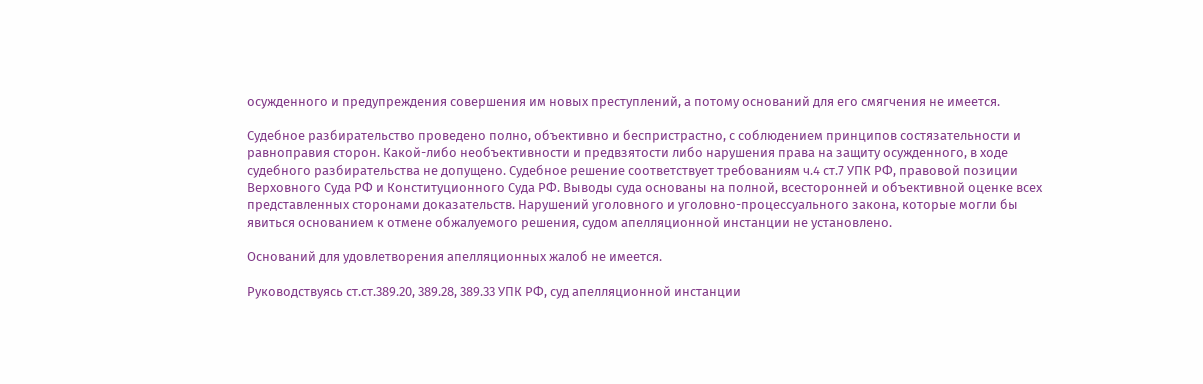осужденного и предупреждения совершения им новых преступлений, а потому оснований для его смягчения не имеется.

Судебное разбирательство проведено полно, объективно и беспристрастно, с соблюдением принципов состязательности и равноправия сторон. Какой-либо необъективности и предвзятости либо нарушения права на защиту осужденного, в ходе судебного разбирательства не допущено. Судебное решение соответствует требованиям ч.4 ст.7 УПК РФ, правовой позиции Верховного Суда РФ и Конституционного Суда РФ. Выводы суда основаны на полной, всесторонней и объективной оценке всех представленных сторонами доказательств. Нарушений уголовного и уголовно-процессуального закона, которые могли бы явиться основанием к отмене обжалуемого решения, судом апелляционной инстанции не установлено.

Оснований для удовлетворения апелляционных жалоб не имеется.

Руководствуясь ст.ст.389.20, 389.28, 389.33 УПК РФ, суд апелляционной инстанции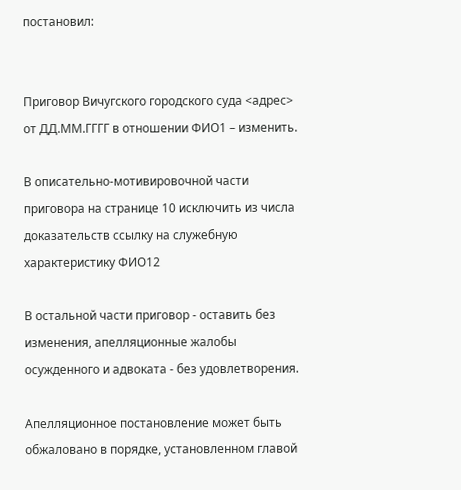постановил:


Приговор Вичугского городского суда <адрес> от ДД.ММ.ГГГГ в отношении ФИО1 – изменить.

В описательно-мотивировочной части приговора на странице 10 исключить из числа доказательств ссылку на служебную характеристику ФИО12

В остальной части приговор - оставить без изменения, апелляционные жалобы осужденного и адвоката - без удовлетворения.

Апелляционное постановление может быть обжаловано в порядке, установленном главой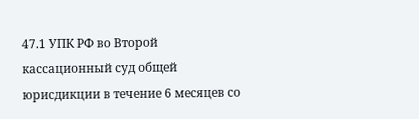47.1 УПК РФ во Второй кассационный суд общей юрисдикции в течение 6 месяцев со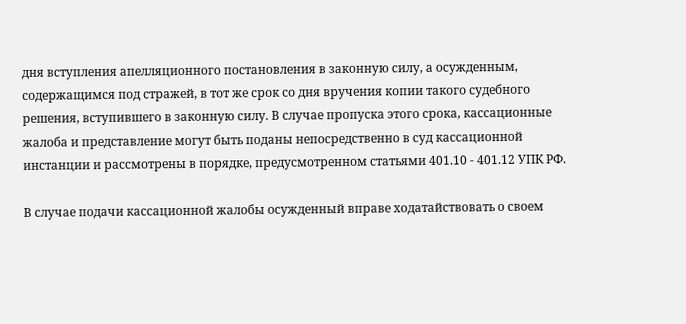дня вступления апелляционного постановления в законную силу, а осужденным, содержащимся под стражей, в тот же срок со дня вручения копии такого судебного решения, вступившего в законную силу. В случае пропуска этого срока, кассационные жалоба и представление могут быть поданы непосредственно в суд кассационной инстанции и рассмотрены в порядке, предусмотренном статьями 401.10 - 401.12 УПК РФ.

В случае подачи кассационной жалобы осужденный вправе ходатайствовать о своем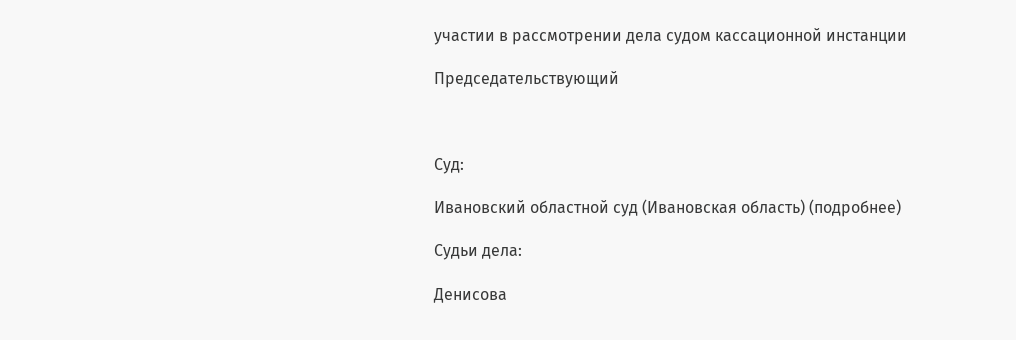участии в рассмотрении дела судом кассационной инстанции

Председательствующий



Суд:

Ивановский областной суд (Ивановская область) (подробнее)

Судьи дела:

Денисова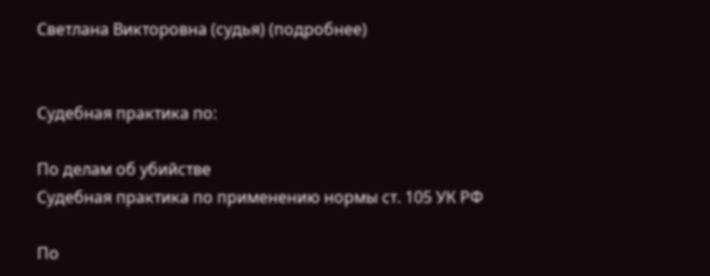Светлана Викторовна (судья) (подробнее)


Судебная практика по:

По делам об убийстве
Судебная практика по применению нормы ст. 105 УК РФ

По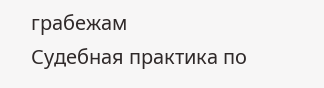грабежам
Судебная практика по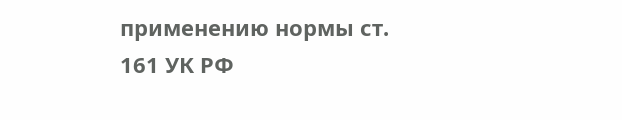применению нормы ст. 161 УК РФ